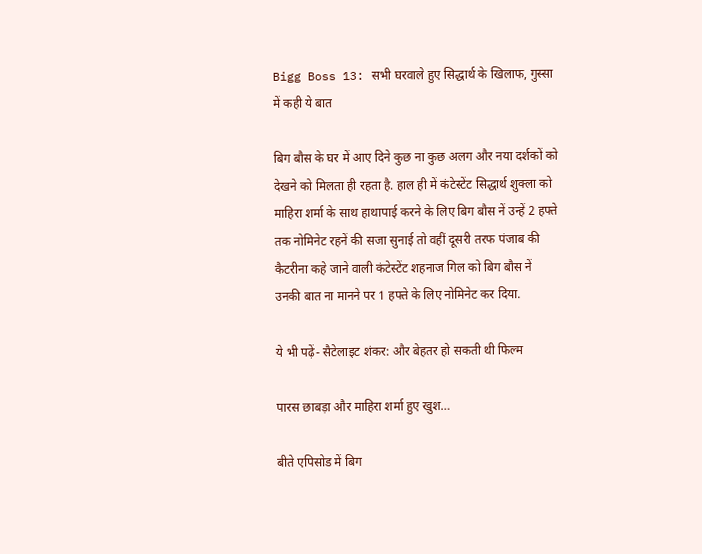Bigg Boss 13: सभी घरवाले हुए सिद्धार्थ के खिलाफ, गुस्सा में कही ये बात

बिग बौस के घर में आए दिने कुछ ना कुछ अलग और नया दर्शकों को देखने को मिलता ही रहता है. हाल ही में कंटेस्टेंट सिद्धार्थ शुक्ला को माहिरा शर्मा के साथ हाथापाई करने के लिए बिग बौस नें उन्हें 2 हफ्ते तक नोमिनेट रहनें की सजा सुनाई तो वहीं दूसरी तरफ पंजाब की कैटरीना कहे जाने वाली कंटेस्टेंट शहनाज गिल को बिग बौस नें उनकी बात ना मानने पर 1 हफ्ते के लिए नोमिनेट कर दिया.

ये भी पढ़ें- सैटेलाइट शंकर: और बेहतर हो सकती थी फिल्म

पारस छाबड़ा और माहिरा शर्मा हुए खुश…

बीते एपिसोड में बिग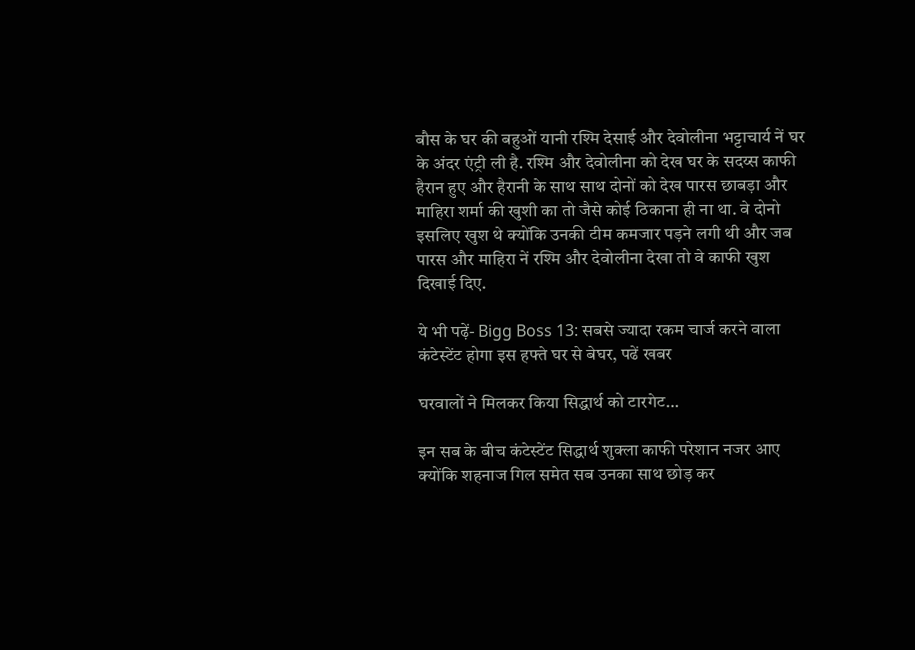बौस के घर की बहुओं यानी रश्मि देसाई और देवोलीना भट्टाचार्य नें घर के अंदर एंट्री ली है. रश्मि और देवोलीना को देख घर के सदय्स काफी हैरान हुए और हैरानी के साथ साथ दोनों को देख पारस छाबड़ा और माहिरा शर्मा की खुशी का तो जैसे कोई ठिकाना ही ना था. वे दोनो इसलिए खुश थे क्योंकि उनकी टीम कमजार पड़ने लगी थी और जब पारस और माहिरा नें रश्मि और देवोलीना देखा तो वे काफी खुश दिखाई दिए.

ये भी पढ़ें- Bigg Boss 13: सबसे ज्यादा रकम चार्ज करने वाला कंटेस्टेंट होगा इस हफ्ते घर से बेघर, पढें खबर

घरवालों ने मिलकर किया सिद्धार्थ को टारगेट…

इन सब के बीच कंटेस्टेंट सिद्धार्थ शुक्ला काफी परेशान नजर आए क्योंकि शहनाज गिल समेत सब उनका साथ छोड़ कर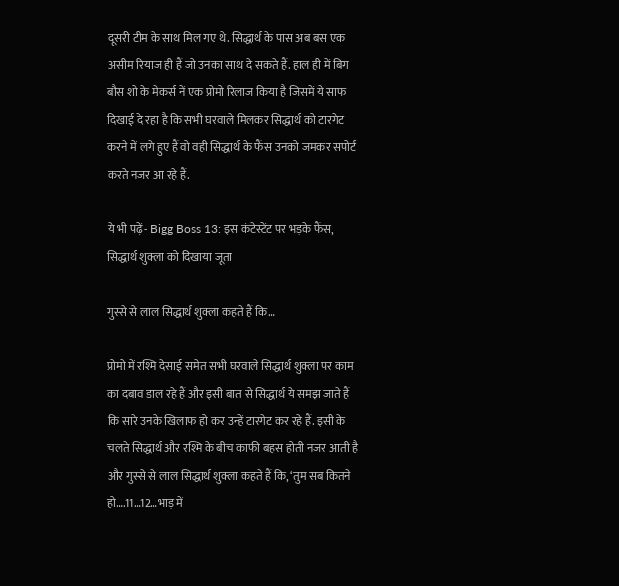दूसरी टीम के साथ मिल गए थे. सिद्धार्थ के पास अब बस एक असीम रियाज ही हैं जो उनका साथ दे सकते हैं. हाल ही में बिग बौस शो के मेकर्स नें एक प्रोमो रिलाज किया है जिसमें ये साफ दिखाई दे रहा है कि सभी घरवाले मिलकर सिद्धार्थ को टारगेट करने में लगे हुए हैं वो वही सिद्धार्थ के फैंस उनको जमकर सपोर्ट करते नजर आ रहे हैं.

ये भी पढ़ें- Bigg Boss 13: इस कंटेस्टेंट पर भड़के फैंस, सिद्धार्थ शुक्ला को दिखाया जूता

गुस्से से लाल सिद्धार्थ शुक्ला कहते हैं कि…

प्रोमो में रश्मि देसाई समेत सभी घरवाले सिद्धार्थ शुक्ला पर काम का दबाव डाल रहे हैं और इसी बात से सिद्धार्थ ये समझ जाते हैं कि सारे उनके खिलाफ हो कर उन्हें टारगेट कर रहे हैं. इसी के चलते सिद्धार्थ और रश्मि के बीच काफी बहस होती नजर आती है और गुस्से से लाल सिद्धार्थ शुक्ला कहते हैं कि, ‘तुम सब कितने हो….11…12…भाड़ में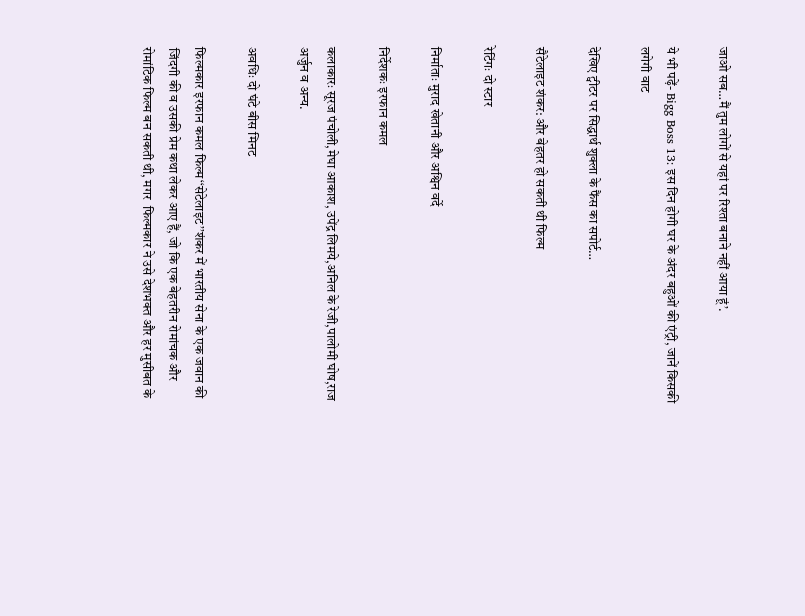जाओ सब…मैं तुम लोगों से यहां पर रिश्ता बनाने नहीं आया हूं’.

ये भी पढ़ें- Bigg Boss 13: इस दिन होगी घर के अंदर बहुओं की एंट्री, जानें किसकी लगेगी वाट

देखिए ट्वीटर पर सिद्धार्थ शुक्ला के फैंस का सपोर्ट…

सैटेलाइट शंकर: और बेहतर हो सकती थी फिल्म

रेटिंगः दो स्टार

निर्माताः मुराद खेतानी और अश्विन वर्दे

निर्देशकः इरफान कमल

कलाकारः सूरज पंचोली,मेघा आकाश, उपेंद्र लिमये,अनिल के रेजी,पालोमी घोष,राज अर्जुन व अन्य.

अवधिः दो घंटे बीस मिनट

फिल्मकार इरफान कमल फिल्म‘‘सेटेलाइट’’शंकर में भारतीय सेना के एक जवान की जिंदगी की व उसकी प्रेम कथा लेकर आए हैं, जो कि एक बेहतरीन रोमांचक और रोमांटिक फिल्म बन सकती थी, मगर  फिल्मकार ने उसे देशभक्त और हर मुसीबत के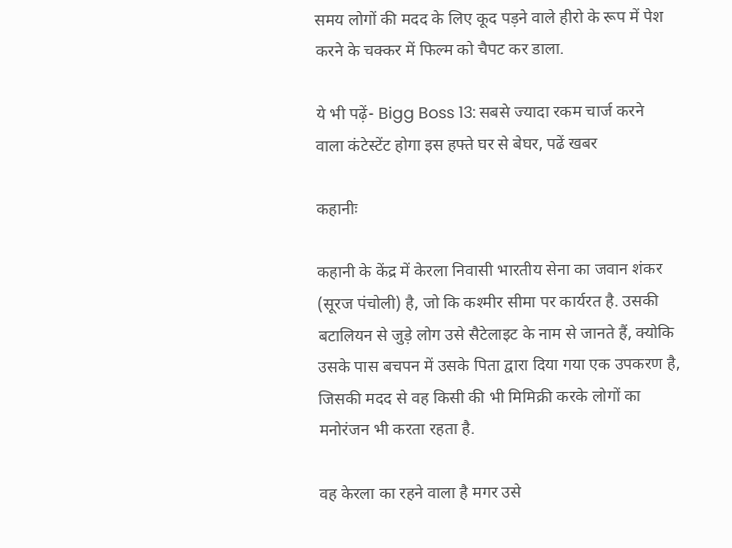समय लोगों की मदद के लिए कूद पड़ने वाले हीरो के रूप में पेश करने के चक्कर में फिल्म को चैपट कर डाला.

ये भी पढ़ें- Bigg Boss 13: सबसे ज्यादा रकम चार्ज करने वाला कंटेस्टेंट होगा इस हफ्ते घर से बेघर, पढें खबर

कहानीः

कहानी के केंद्र में केरला निवासी भारतीय सेना का जवान शंकर (सूरज पंचोली) है, जो कि कश्मीर सीमा पर कार्यरत है. उसकी बटालियन से जुड़े लोग उसे सैटेलाइट के नाम से जानते हैं, क्योकि उसके पास बचपन में उसके पिता द्वारा दिया गया एक उपकरण है, जिसकी मदद से वह किसी की भी मिमिक्री करके लोगों का मनोरंजन भी करता रहता है.

वह केरला का रहने वाला है मगर उसे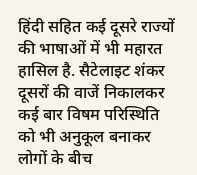हिंदी सहित कई दूसरे राज्यों की भाषाओं में भी महारत हासिल है. सैटेलाइट शंकर दूसरों की वाजें निकालकर कई बार विषम परिस्थिति को भी अनुकूल बनाकर लोगों के बीच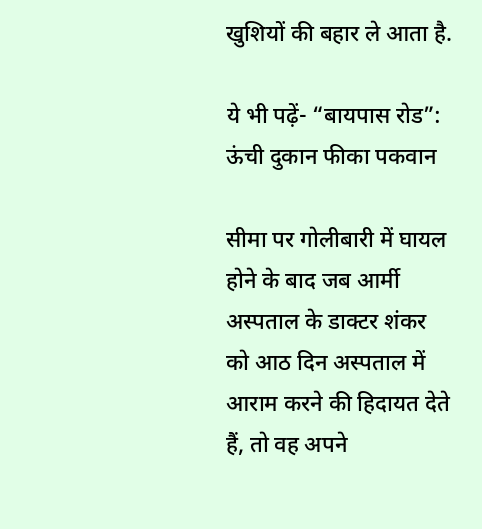खुशियों की बहार ले आता है.

ये भी पढ़ें- “बायपास रोड”: ऊंची दुकान फीका पकवान

सीमा पर गोलीबारी में घायल होने के बाद जब आर्मी अस्पताल के डाक्टर शंकर को आठ दिन अस्पताल में आराम करने की हिदायत देते हैं, तो वह अपने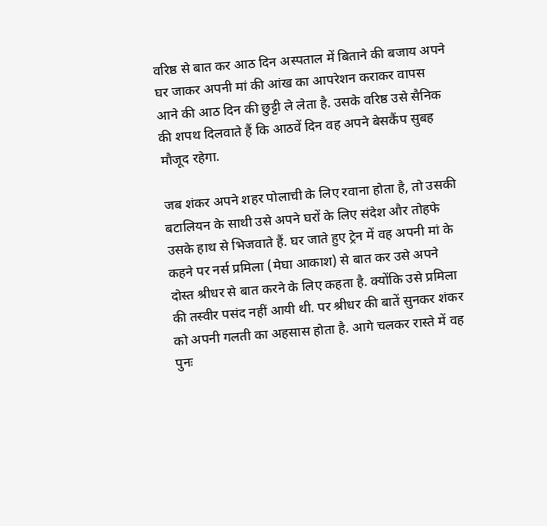वरिष्ठ से बात कर आठ दिन अस्पताल में बिताने की बजाय अपने घर जाकर अपनी मां की आंख का आपरेशन कराकर वापस आने की आठ दिन की छुट्टी ले लेता है. उसके वरिष्ठ उसे सैनिक की शपथ दिलवाते हैं कि आठवें दिन वह अपने बेसकैंप सुबह मौजूद रहेगा.

जब शंकर अपने शहर पोलाची के लिए रवाना होता है, तो उसकी बटालियन के साथी उसे अपने घरों के लिए संदेश और तोहफे उसके हाथ से भिजवाते हैं. घर जाते हुए ट्रेन में वह अपनी मां के कहने पर नर्स प्रमिला (मेघा आकाश) से बात कर उसे अपने दोस्त श्रीधर से बात करने के लिए कहता है. क्योंकि उसे प्रमिला की तस्वीर पसंद नहीं आयी थी. पर श्रीधर की बातें सुनकर शंकर को अपनी गलती का अहसास होता है. आगे चलकर रास्ते में वह पुनः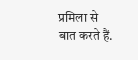प्रमिला से बात करते हैं.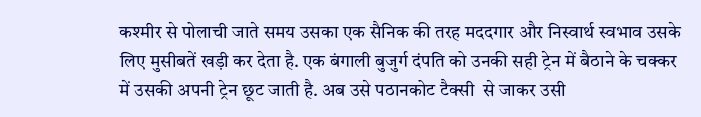कश्मीर से पोलाची जाते समय उसका एक सैनिक की तरह मददगार और निस्वार्थ स्वभाव उसके लिए मुसीबतें खड़ी कर देता है. एक बंगाली बुजुर्ग दंपति को उनकी सही ट्रेन में बैठाने के चक्कर में उसकी अपनी ट्रेन छूट जाती है. अब उसे पठानकोट टैक्सी  से जाकर उसी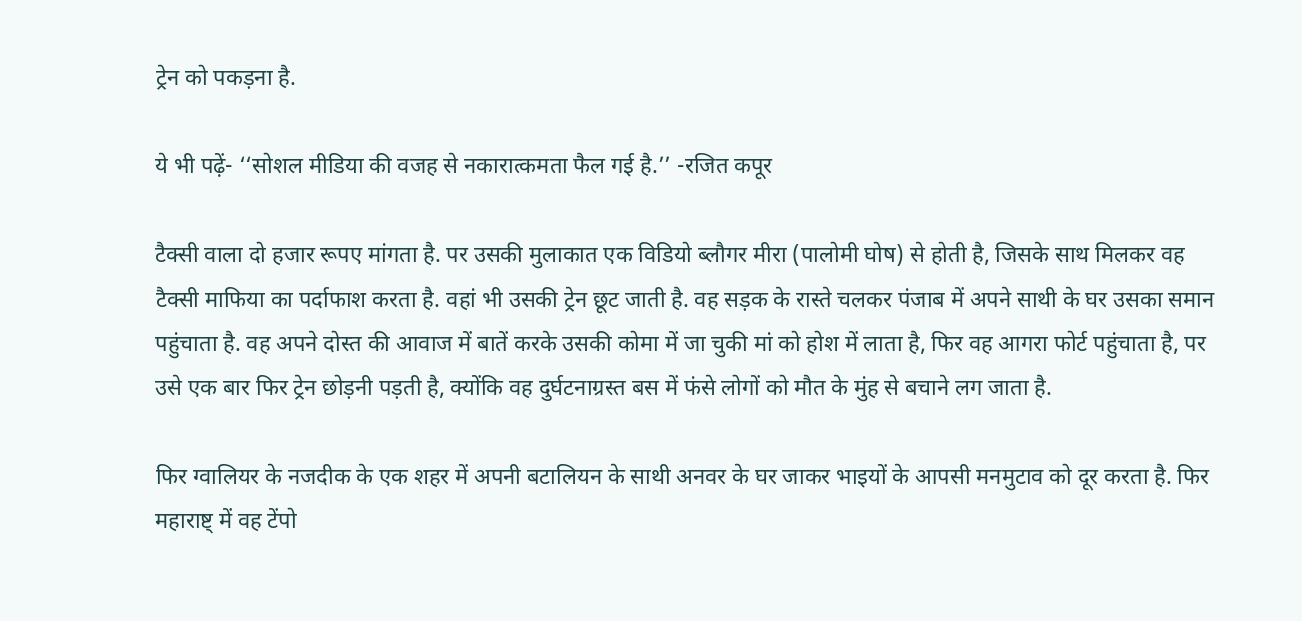ट्रेन को पकड़ना है.

ये भी पढ़ें- ‘‘सोशल मीडिया की वजह से नकारात्कमता फैल गई है.’’ -रजित कपूर

टैक्सी वाला दो हजार रूपए मांगता है. पर उसकी मुलाकात एक विडियो ब्लौगर मीरा (पालोमी घोष) से होती है, जिसके साथ मिलकर वह टैक्सी माफिया का पर्दाफाश करता है. वहां भी उसकी ट्रेन छूट जाती है. वह सड़क के रास्ते चलकर पंजाब में अपने साथी के घर उसका समान पहुंचाता है. वह अपने दोस्त की आवाज में बातें करके उसकी कोमा में जा चुकी मां को होश में लाता है, फिर वह आगरा फोर्ट पहुंचाता है, पर उसे एक बार फिर ट्रेन छोड़नी पड़ती है, क्योंकि वह दुर्घटनाग्रस्त बस में फंसे लोगों को मौत के मुंह से बचाने लग जाता है.

फिर ग्वालियर के नजदीक के एक शहर में अपनी बटालियन के साथी अनवर के घर जाकर भाइयों के आपसी मनमुटाव को दूर करता है. फिर महाराष्ट् में वह टेंपो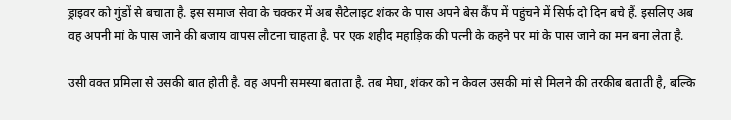ड्राइवर को गुंडों से बचाता है. इस समाज सेवा के चक्कर में अब सैटेलाइट शंकर के पास अपने बेस कैंप में पहुंचने में सिर्फ दो दिन बचे हैं. इसलिए अब वह अपनी मां के पास जाने की बजाय वापस लौटना चाहता है. पर एक शहीद महाड़िक की पत्नी के कहने पर मां के पास जाने का मन बना लेता है.

उसी वक्त प्रमिला से उसकी बात होती है. वह अपनी समस्या बताता है. तब मेघा, शंकर को न केवल उसकी मां से मिलने की तरकीब बताती है, बल्कि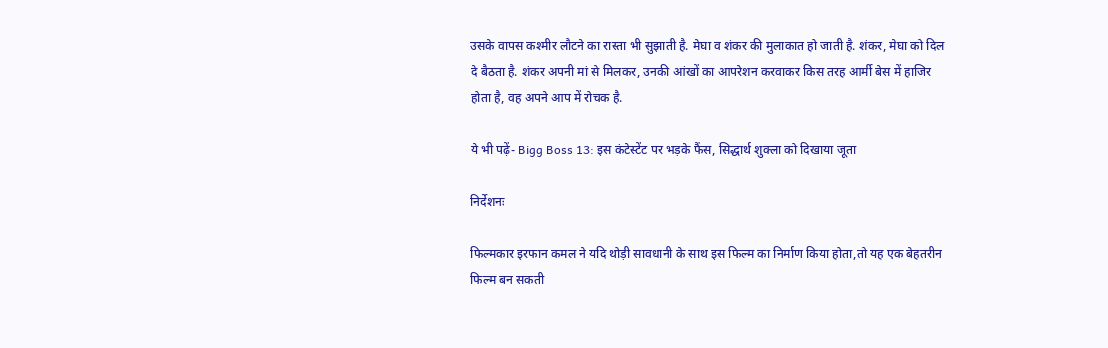उसके वापस कश्मीर लौटने का रास्ता भी सुझाती है. मेघा व शंकर की मुलाकात हो जाती है. शंकर, मेघा को दिल दे बैठता है. शंकर अपनी मां से मिलकर, उनकी आंखों का आपरेशन करवाकर किस तरह आर्मी बेस में हाजिर होता है, वह अपने आप में रोचक है.

ये भी पढ़ें- Bigg Boss 13: इस कंटेस्टेंट पर भड़के फैंस, सिद्धार्थ शुक्ला को दिखाया जूता

निर्देशनः

फिल्मकार इरफान कमल ने यदि थोड़ी सावधानी के साथ इस फिल्म का निर्माण किया होता,तो यह एक बेहतरीन फिल्म बन सकती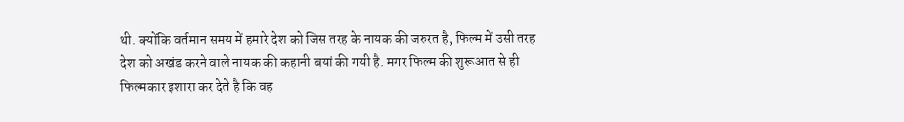थी. क्योंकि वर्तमान समय में हमारे देश को जिस तरह के नायक की जरुरत है, फिल्म में उसी तरह देश को अखंड करने वाले नायक की कहानी बयां की गयी है. मगर फिल्म की शुरूआत से ही फिल्मकार इशारा कर देते है कि वह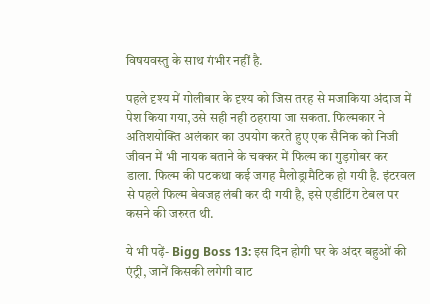विषयवस्तु के साथ गंभीर नहीं है.

पहले दृश्य में गोलीबार के दृश्य को जिस तरह से मजाकिया अंदाज में पेश किया गया,उसे सही नही ठहराया जा सकता. फिल्मकार ने अतिशयोक्ति अलंकार का उपयोग करते हुए एक सैनिक को निजी जीवन में भी नायक बताने के चक्कर में फिल्म का गुड़गोबर कर डाला. फिल्म की पटकथा कई जगह मैलोड्रामैटिक हो गयी है. इंटरवल से पहले फिल्म बेवजह लंबी कर दी गयी है, इसे एडीटिंग टेबल पर कसने की जरुरत थी.

ये भी पढ़ें- Bigg Boss 13: इस दिन होगी घर के अंदर बहुओं की एंट्री, जानें किसकी लगेगी वाट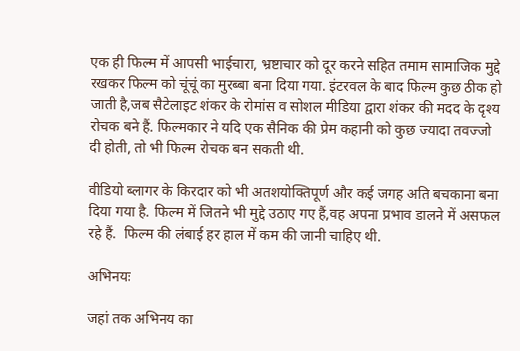एक ही फिल्म में आपसी भाईचारा, भ्रष्टाचार को दूर करने सहित तमाम सामाजिक मुद्दे रखकर फिल्म को चूंचूं का मुरब्बा बना दिया गया. इंटरवल के बाद फिल्म कुछ ठीक हो जाती है,जब सैटेलाइट शंकर के रोमांस व सोशल मीडिया द्वारा शंकर की मदद के दृश्य रोचक बने हैं. फिल्मकार ने यदि एक सैनिक की प्रेम कहानी को कुछ ज्यादा तवज्जो दी होती, तो भी फिल्म रोचक बन सकती थी.

वीडियो ब्लागर के किरदार को भी अतशयोक्तिपूर्ण और कई जगह अति बचकाना बना दिया गया है. फिल्म में जितने भी मुद्दे उठाए गए हैं,वह अपना प्रभाव डालने में असफल रहे हैं.  फिल्म की लंबाई हर हाल में कम की जानी चाहिए थी.

अभिनयः

जहां तक अभिनय का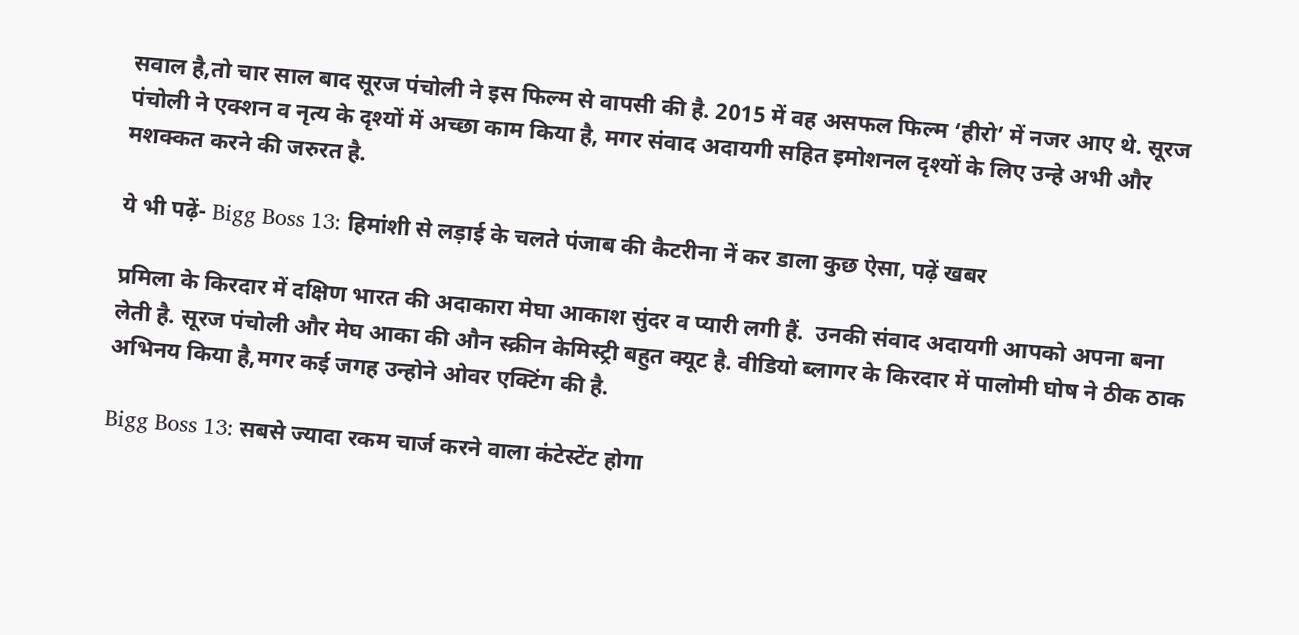सवाल है,तो चार साल बाद सूरज पंचोली ने इस फिल्म से वापसी की है. 2015 में वह असफल फिल्म ‘हीरो’ में नजर आए थे. सूरज पंचोली ने एक्शन व नृत्य के दृश्यों में अच्छा काम किया है, मगर संवाद अदायगी सहित इमोशनल दृश्यों के लिए उन्हे अभी और मशक्कत करने की जरुरत है.

ये भी पढ़ें- Bigg Boss 13: हिमांशी से लड़ाई के चलते पंजाब की कैटरीना नें कर डाला कुछ ऐसा, पढ़ें खबर

प्रमिला के किरदार में दक्षिण भारत की अदाकारा मेघा आकाश सुंदर व प्यारी लगी हैं.  उनकी संवाद अदायगी आपको अपना बना लेती है. सूरज पंचोली और मेघ आका की औन स्क्रीन केमिस्ट्री बहुत क्यूट है. वीडियो ब्लागर के किरदार में पालोमी घोष ने ठीक ठाक अभिनय किया है,मगर कई जगह उन्होने ओवर एक्टिंग की है.

Bigg Boss 13: सबसे ज्यादा रकम चार्ज करने वाला कंटेस्टेंट होगा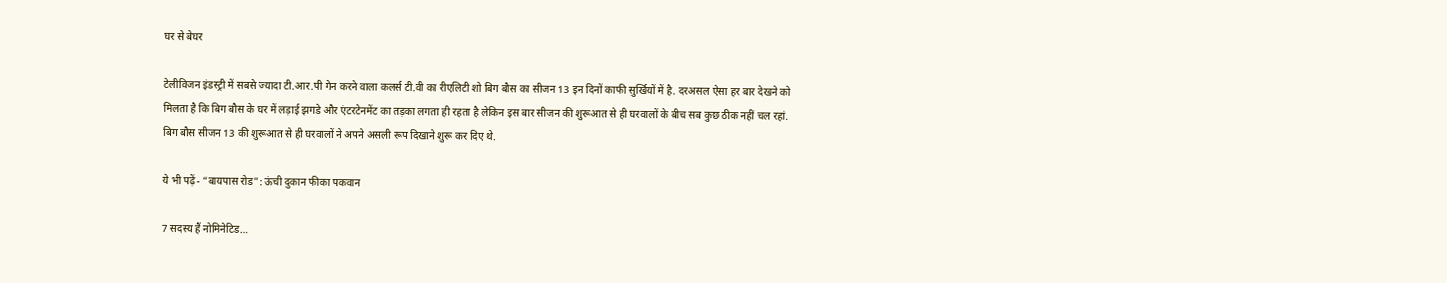घर से बेघर

टेलीविजन इंडस्ट्री में सबसे ज्यादा टी.आर.पी गेन करने वाला कलर्स टी.वी का रीएलिटी शो बिग बौस का सीजन 13 इन दिनों काफी सुर्खियों में है. दरअसल ऐसा हर बार देखने को मिलता है कि बिग बौस के घर में लड़ाई झगडे और एंटरटेनमेंट का तड़का लगता ही रहता है लेकिन इस बार सीजन की शुरूआत से ही घरवालों के बीच सब कुछ ठीक नहीं चल रहां. बिग बौस सीजन 13 की शुरूआत से ही घरवालों ने अपने असली रूप दिखाने शुरू कर दिए थे.

ये भी पढ़ें- “बायपास रोड”: ऊंची दुकान फीका पकवान

7 सदस्य हैं नोमिनेटिड…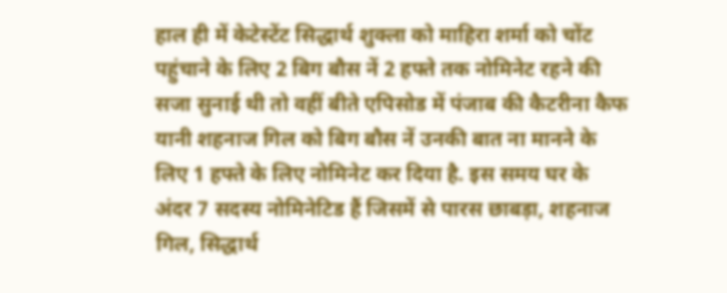हाल ही में केटेस्टेंट सिद्धार्थ शुक्ला को माहिरा शर्मा को चोंट पहुंचाने के लिए 2 बिग बौस नें 2 हफ्ते तक नोमिनेट रहने की सजा सुनाई थी तो वहीं बीते एपिसोड में पंजाब की कैटरीना कैफ यानी शहनाज गिल को बिग बौस नें उनकी बात ना मानने के लिए 1 हफ्ते के लिए नोमिनेट कर दिया है. इस समय घर के अंदर 7 सदस्य नोमिनेटिड हैं जिसमें से पारस छाबड़ा, शहनाज गिल, सिद्धार्थ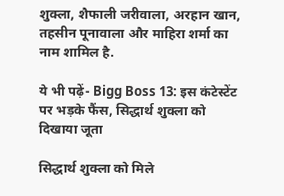शुक्ला, शैफाली जरीवाला, अरहान खान, तहसीन पूनावाला और माहिरा शर्मा का नाम शामिल है.

ये भी पढ़ें- Bigg Boss 13: इस कंटेस्टेंट पर भड़के फैंस, सिद्धार्थ शुक्ला को दिखाया जूता

सिद्धार्थ शुक्ला को मिले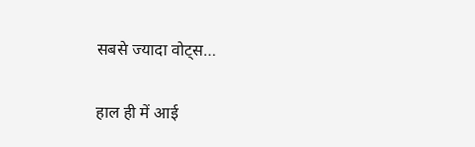सबसे ज्यादा वोट्स…

हाल ही में आई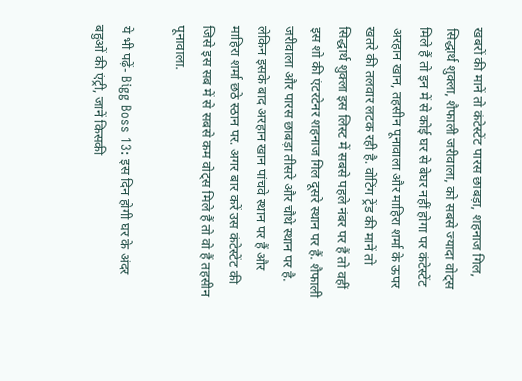खबरों की मानें तो कंटेस्टेंट पारस छाबड़ा, शहनाज गिल, सिद्धार्थ शुक्ला, शैफाली जरीवाला, को सबसे ज्यादा वोट्स मिले हैं तो इन में से कोई घर से बेघर नहीं होगा पर कंटेस्टेंट अरहान खान, तहसीन पूनावाला और माहिरा शर्मा के ऊपर खतरे की तलवार लटक रही है. वोटिंग ट्रेंड की मानें तो सिद्धार्थ शुक्ला इस लिस्ट में सबसे पहले नंबर पर हैं तो वहीं इस शो की एंटरटेनर शहनाज गिल दूसरे स्थान पर हैं. शैफाली जरीवाला और पारस छाबड़ा तीसरे और चौथे स्थान पर है. लेकिन इसके बाद अरहान खान पांचवे स्थान पर हैं और माहिरा शर्मा छठे स्ठान पर. अगर बार करें उस कंटेस्टेंट की जिसे इस सब में से सबसे कम वोट्स मिले हैं तो वो हैं तहसीन पूनावाला.

ये भी पढ़ें- Bigg Boss 13: इस दिन होगी घर के अंदर बहुओं की एंट्री, जानें किसकी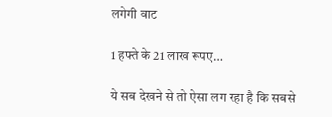लगेगी वाट

1 हफ्ते के 21 लाख रूपए…

ये सब देखने से तो ऐसा लग रहा है कि सबसे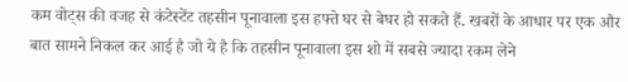कम वोट्स की वजह से कंटेस्टेंट तहसीन पूनावाला इस हफ्ते घर से बेघर हो सकते हैं. खबरों के आधार पर एक और बात सामने निकल कर आई है जो ये है कि तहसीन पूनावाला इस शो में सबसे ज्यादा रकम लेने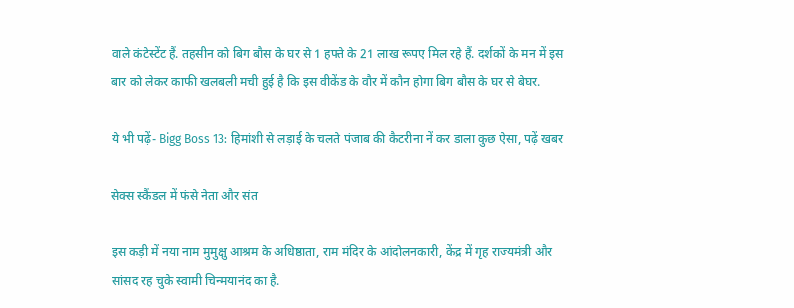वाले कंटेस्टेंट हैं. तहसीन को बिग बौस के घर से 1 हफ्ते के 21 लाख रूपए मिल रहे हैं. दर्शकों के मन में इस बार को लेकर काफी खलबली मची हुई है कि इस वीकेंड के वौर में कौन होगा बिग बौस के घर से बेघर.

ये भी पढ़ें- Bigg Boss 13: हिमांशी से लड़ाई के चलते पंजाब की कैटरीना नें कर डाला कुछ ऐसा, पढ़ें खबर

सेक्स स्कैंडल में फंसे नेता और संत

इस कड़ी में नया नाम मुमुक्षु आश्रम के अधिष्ठाता, राम मंदिर के आंदोलनकारी, केंद्र में गृह राज्यमंत्री और सांसद रह चुके स्वामी चिन्मयानंद का है.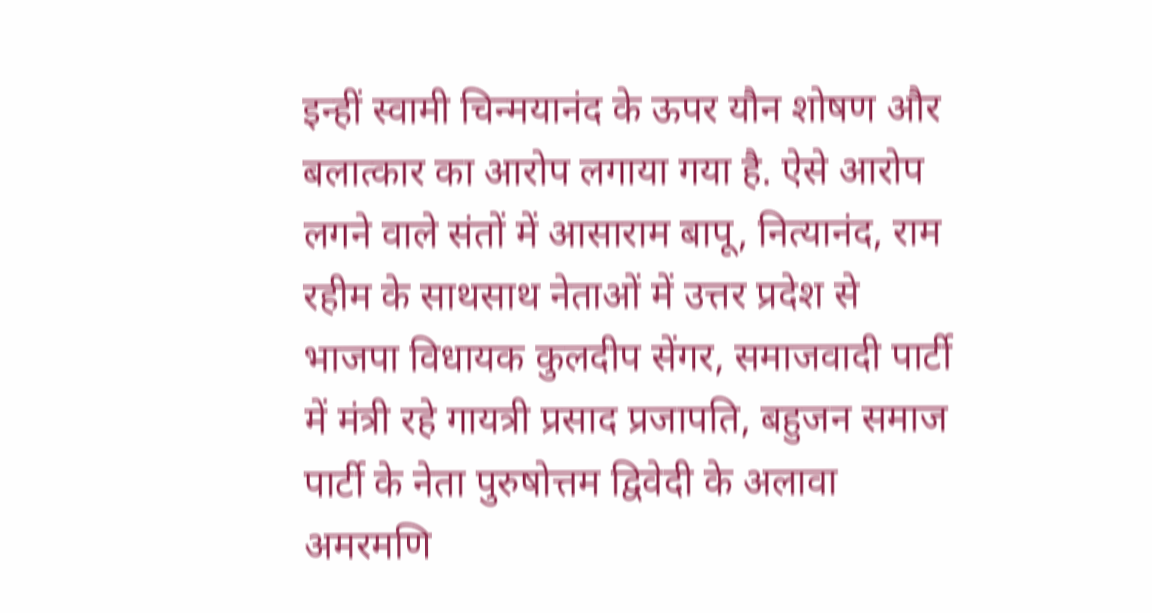इन्हीं स्वामी चिन्मयानंद के ऊपर यौन शोषण और बलात्कार का आरोप लगाया गया है. ऐसे आरोप लगने वाले संतों में आसाराम बापू, नित्यानंद, राम रहीम के साथसाथ नेताओं में उत्तर प्रदेश से भाजपा विधायक कुलदीप सेंगर, समाजवादी पार्टी में मंत्री रहे गायत्री प्रसाद प्रजापति, बहुजन समाज पार्टी के नेता पुरुषोत्तम द्विवेदी के अलावा अमरमणि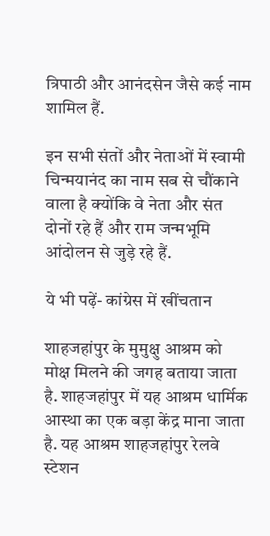त्रिपाठी और आनंदसेन जैसे कई नाम शामिल हैं.

इन सभी संतों और नेताओं में स्वामी चिन्मयानंद का नाम सब से चौंकाने वाला है क्योंकि वे नेता और संत दोनों रहे हैं और राम जन्मभूमि आंदोलन से जुड़े रहे हैं.

ये भी पढ़ें- कांग्रेस में खींचतान

शाहजहांपुर के मुमुक्षु आश्रम को मोक्ष मिलने की जगह बताया जाता है. शाहजहांपुर में यह आश्रम धार्मिक आस्था का एक बड़ा केंद्र माना जाता है. यह आश्रम शाहजहांपुर रेलवे स्टेशन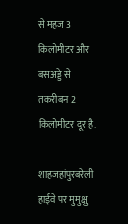से महज 3 किलोमीटर और बसअड्डे से तकरीबन 2 किलोमीटर दूर है.

शाहजहांपुरबरेली हाईवे पर मुमुक्षु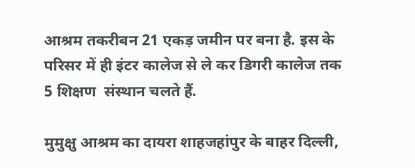आश्रम तकरीबन 21 एकड़ जमीन पर बना है. इस के परिसर में ही इंटर कालेज से ले कर डिगरी कालेज तक 5 शिक्षण  संस्थान चलते हैं.

मुमुक्षु आश्रम का दायरा शाहजहांपुर के बाहर दिल्ली,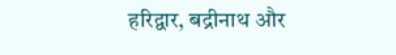हरिद्वार, बद्रीनाथ और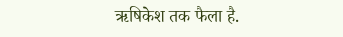ऋषिकेश तक फैला है.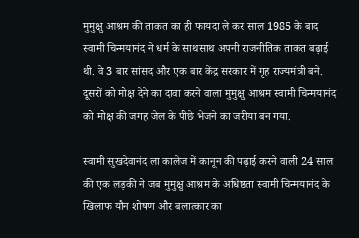मुमुक्षु आश्रम की ताकत का ही फायदा ले कर साल 1985 के बाद स्वामी चिन्मयानंद ने धर्म के साथसाथ अपनी राजनीतिक ताकत बढ़ाई थी. वे 3 बार सांसद और एक बार केंद्र सरकार में गृह राज्यमंत्री बने. दूसरों को मोक्ष देने का दावा करने वाला मुमुक्षु आश्रम स्वामी चिन्मयानंद को मोक्ष की जगह जेल के पीछे भेजने का जरीया बन गया.

स्वामी सुखदेवानंद ला कालेज में कानून की पढ़ाई करने वाली 24 साल की एक लड़की ने जब मुमुक्षु आश्रम के अधिष्ठता स्वामी चिन्मयानंद के खिलाफ यौन शोषण और बलात्कार का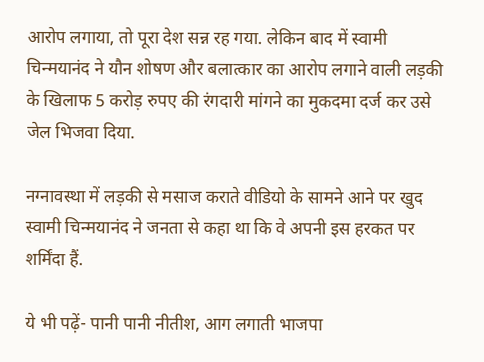आरोप लगाया, तो पूरा देश सन्न रह गया. लेकिन बाद में स्वामी चिन्मयानंद ने यौन शोषण और बलात्कार का आरोप लगाने वाली लड़की के खिलाफ 5 करोड़ रुपए की रंगदारी मांगने का मुकदमा दर्ज कर उसे जेल भिजवा दिया.

नग्नावस्था में लड़की से मसाज कराते वीडियो के सामने आने पर खुद स्वामी चिन्मयानंद ने जनता से कहा था कि वे अपनी इस हरकत पर शर्मिंदा हैं.

ये भी पढ़ें- पानी पानी नीतीश, आग लगाती भाजपा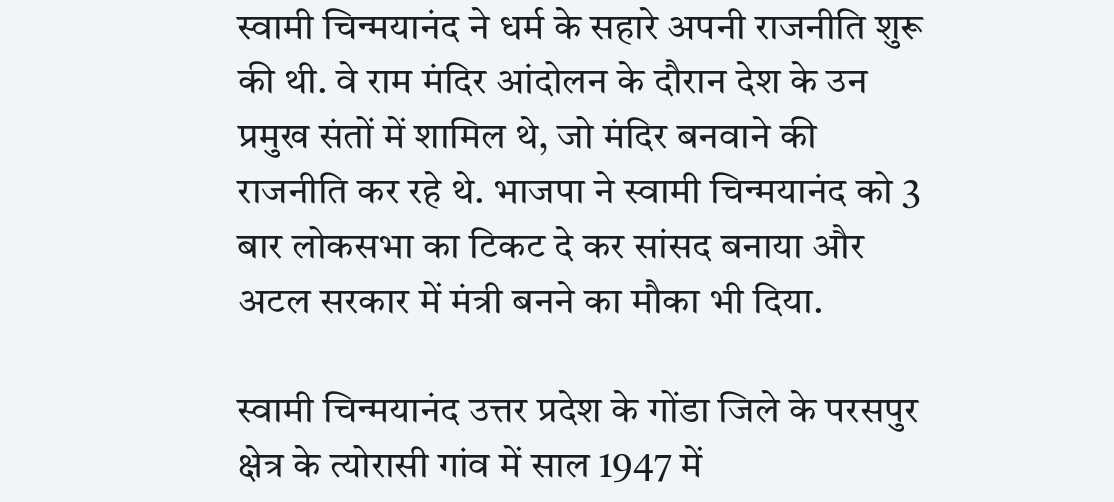स्वामी चिन्मयानंद ने धर्म के सहारे अपनी राजनीति शुरू की थी. वे राम मंदिर आंदोलन के दौरान देश के उन प्रमुख संतों में शामिल थे, जो मंदिर बनवाने की राजनीति कर रहे थे. भाजपा ने स्वामी चिन्मयानंद को 3 बार लोकसभा का टिकट दे कर सांसद बनाया और अटल सरकार में मंत्री बनने का मौका भी दिया.

स्वामी चिन्मयानंद उत्तर प्रदेश के गोंडा जिले के परसपुर क्षेत्र के त्योरासी गांव में साल 1947 में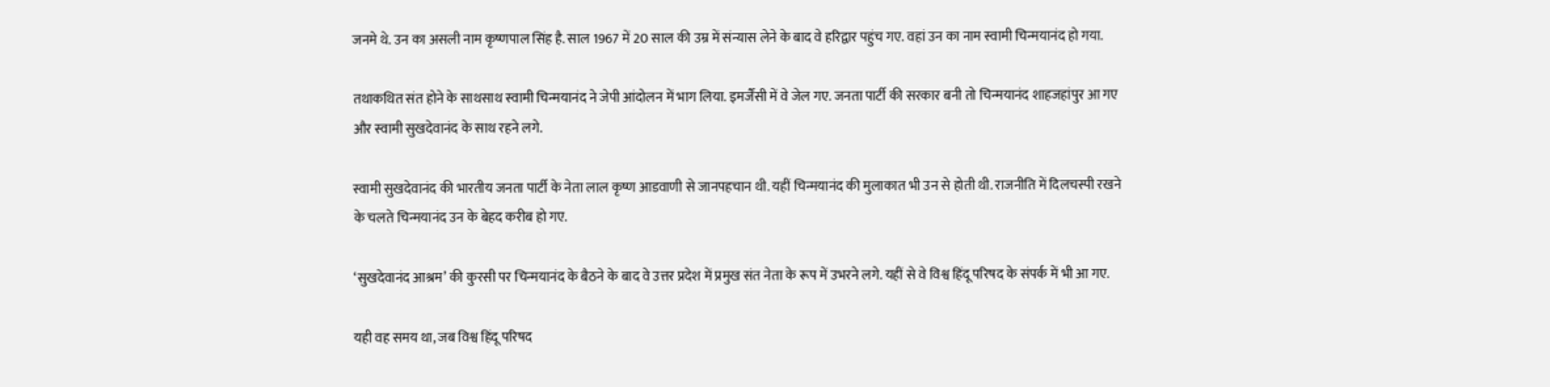जनमे थे. उन का असली नाम कृष्णपाल सिंह है. साल 1967 में 20 साल की उम्र में संन्यास लेने के बाद वे हरिद्वार पहुंच गए. वहां उन का नाम स्वामी चिन्मयानंद हो गया.

तथाकथित संत होने के साथसाथ स्वामी चिन्मयानंद ने जेपी आंदोलन में भाग लिया. इमर्जैंसी में वे जेल गए. जनता पार्टी की सरकार बनी तो चिन्मयानंद शाहजहांपुर आ गए और स्वामी सुखदेवानंद के साथ रहने लगे.

स्वामी सुखदेवानंद की भारतीय जनता पार्टी के नेता लाल कृष्ण आडवाणी से जानपहचान थी. यहीं चिन्मयानंद की मुलाकात भी उन से होती थी. राजनीति में दिलचस्पी रखने के चलते चिन्मयानंद उन के बेहद करीब हो गए.

‘सुखदेवानंद आश्रम’ की कुरसी पर चिन्मयानंद के बैठने के बाद वे उत्तर प्रदेश में प्रमुख संत नेता के रूप में उभरने लगे. यहीं से वे विश्व हिंदू परिषद के संपर्क में भी आ गए.

यही वह समय था, जब विश्व हिंदू परिषद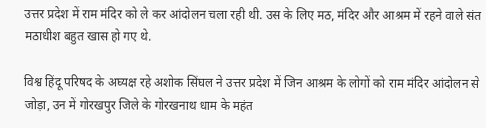उत्तर प्रदेश में राम मंदिर को ले कर आंदोलन चला रही थी. उस के लिए मठ, मंदिर और आश्रम में रहने वाले संत मठाधीश बहुत खास हो गए थे.

विश्व हिंदू परिषद के अघ्यक्ष रहे अशोक सिंघल ने उत्तर प्रदेश में जिन आश्रम के लोगों को राम मंदिर आंदोलन से जोड़ा, उन में गोरखपुर जिले के गोरखनाथ धाम के महंत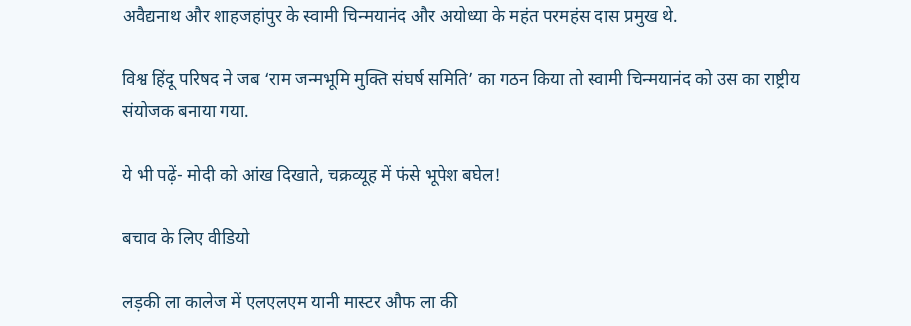अवैद्यनाथ और शाहजहांपुर के स्वामी चिन्मयानंद और अयोध्या के महंत परमहंस दास प्रमुख थे.

विश्व हिंदू परिषद ने जब ‘राम जन्मभूमि मुक्ति संघर्ष समिति’ का गठन किया तो स्वामी चिन्मयानंद को उस का राष्ट्रीय संयोजक बनाया गया.

ये भी पढ़ें- मोदी को आंख दिखाते, चक्रव्यूह में फंसे भूपेश बघेल!

बचाव के लिए वीडियो

लड़की ला कालेज में एलएलएम यानी मास्टर औफ ला की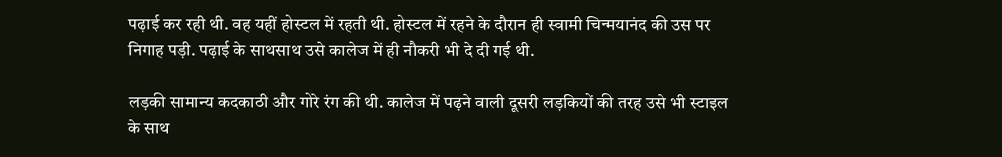पढ़ाई कर रही थी. वह यहीं होस्टल में रहती थी. होस्टल में रहने के दौरान ही स्वामी चिन्मयानंद की उस पर निगाह पड़ी. पढ़ाई के साथसाथ उसे कालेज में ही नौकरी भी दे दी गई थी.

लड़की सामान्य कदकाठी और गोरे रंग की थी. कालेज में पढ़ने वाली दूसरी लड़कियों की तरह उसे भी स्टाइल के साथ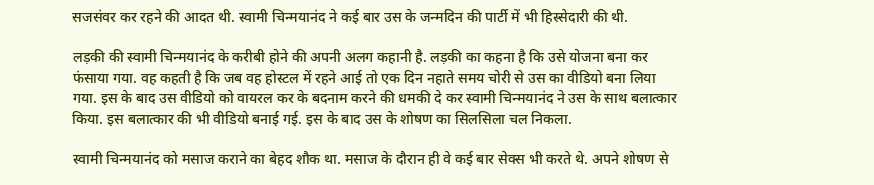सजसंवर कर रहने की आदत थी. स्वामी चिन्मयानंद ने कई बार उस के जन्मदिन की पार्टी में भी हिस्सेदारी की थी.

लड़की की स्वामी चिन्मयानंद के करीबी होने की अपनी अलग कहानी है. लड़की का कहना है कि उसे योजना बना कर फंसाया गया. वह कहती है कि जब वह होस्टल में रहने आई तो एक दिन नहाते समय चोरी से उस का वीडियो बना लिया गया. इस के बाद उस वीडियो को वायरल कर के बदनाम करने की धमकी दे कर स्वामी चिन्मयानंद ने उस के साथ बलात्कार किया. इस बलात्कार की भी वीडियो बनाई गई. इस के बाद उस के शोषण का सिलसिला चल निकला.

स्वामी चिन्मयानंद को मसाज कराने का बेहद शौक था. मसाज के दौरान ही वे कई बार सेक्स भी करते थे. अपने शोषण से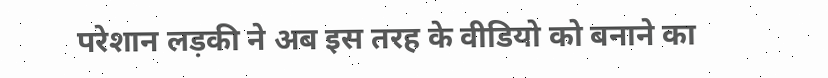परेशान लड़की ने अब इस तरह के वीडियो को बनाने का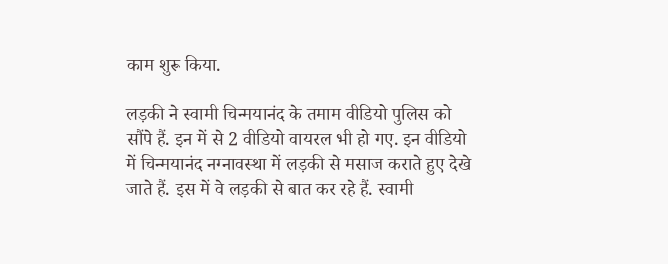काम शुरू किया.

लड़की ने स्वामी चिन्मयानंद के तमाम वीडियो पुलिस को सौंपे हैं. इन में से 2 वीडियो वायरल भी हो गए. इन वीडियो में चिन्मयानंद नग्नावस्था में लड़की से मसाज कराते हुए देखे जाते हैं. इस में वे लड़की से बात कर रहे हैं. स्वामी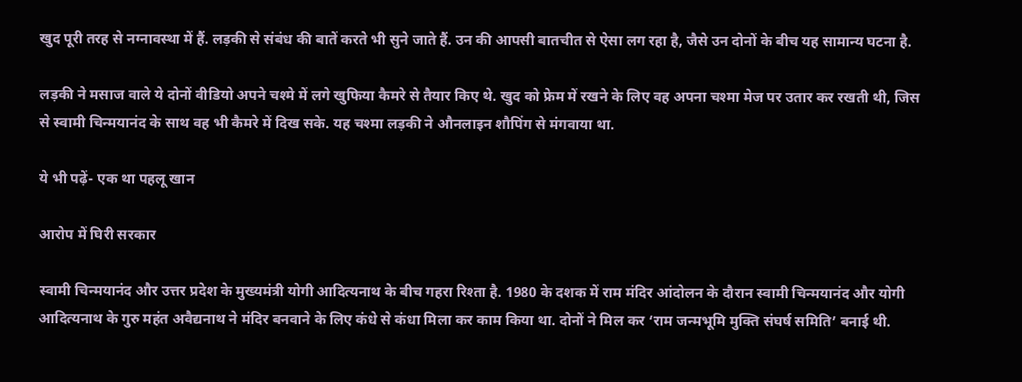खुद पूरी तरह से नग्नावस्था में हैं. लड़की से संबंध की बातें करते भी सुने जाते हैं. उन की आपसी बातचीत से ऐसा लग रहा है, जैसे उन दोनों के बीच यह सामान्य घटना है.

लड़की ने मसाज वाले ये दोनों वीडियो अपने चश्मे में लगे खुफिया कैमरे से तैयार किए थे. खुद को फ्रेम में रखने के लिए वह अपना चश्मा मेज पर उतार कर रखती थी, जिस से स्वामी चिन्मयानंद के साथ वह भी कैमरे में दिख सके. यह चश्मा लड़की ने औनलाइन शौपिंग से मंगवाया था.

ये भी पढ़ें- एक था पहलू खान

आरोप में घिरी सरकार

स्वामी चिन्मयानंद और उत्तर प्रदेश के मुख्यमंत्री योगी आदित्यनाथ के बीच गहरा रिश्ता है. 1980 के दशक में राम मंदिर आंदोलन के दौरान स्वामी चिन्मयानंद और योगी आदित्यनाथ के गुरु महंत अवैद्यनाथ ने मंदिर बनवाने के लिए कंधे से कंधा मिला कर काम किया था. दोनों ने मिल कर ‘राम जन्मभूमि मुक्ति संघर्ष समिति’ बनाई थी.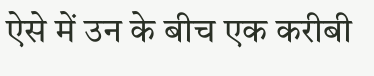ऐसे में उन के बीच एक करीबी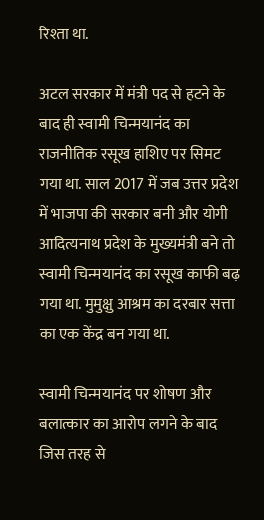रिश्ता था.

अटल सरकार में मंत्री पद से हटने के बाद ही स्वामी चिन्मयानंद का राजनीतिक रसूख हाशिए पर सिमट गया था. साल 2017 में जब उत्तर प्रदेश में भाजपा की सरकार बनी और योगी आदित्यनाथ प्रदेश के मुख्यमंत्री बने तो स्वामी चिन्मयानंद का रसूख काफी बढ़ गया था. मुमुक्षु आश्रम का दरबार सत्ता का एक केंद्र बन गया था.

स्वामी चिन्मयानंद पर शोषण और बलात्कार का आरोप लगने के बाद जिस तरह से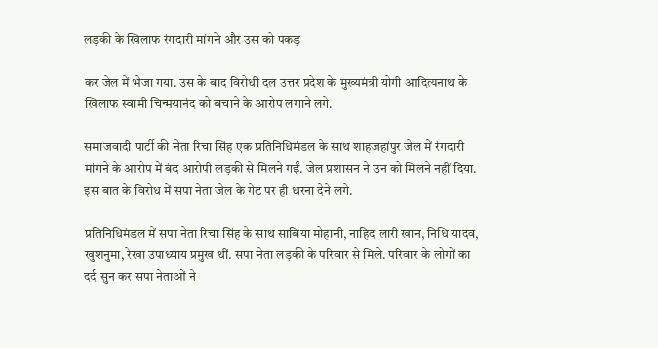लड़की के खिलाफ रंगदारी मांगने और उस को पकड़

कर जेल में भेजा गया. उस के बाद विरोधी दल उत्तर प्रदेश के मुख्यमंत्री योगी आदित्यनाथ के खिलाफ स्वामी चिन्मयानंद को बचाने के आरोप लगाने लगे.

समाजवादी पार्टी की नेता रिचा सिंह एक प्रतिनिधिमंडल के साथ शाहजहांपुर जेल में रंगदारी मांगने के आरोप में बंद आरोपी लड़की से मिलने गईं. जेल प्रशासन ने उन को मिलने नहीं दिया. इस बात के विरोध में सपा नेता जेल के गेट पर ही धरना देने लगे.

प्रतिनिधिमंडल में सपा नेता रिचा सिंह के साथ साबिया मोहानी, नाहिद लारी खान, निधि यादव, खुशनुमा, रेखा उपाध्याय प्रमुख थीं. सपा नेता लड़की के परिवार से मिले. परिवार के लोगों का दर्द सुन कर सपा नेताओं ने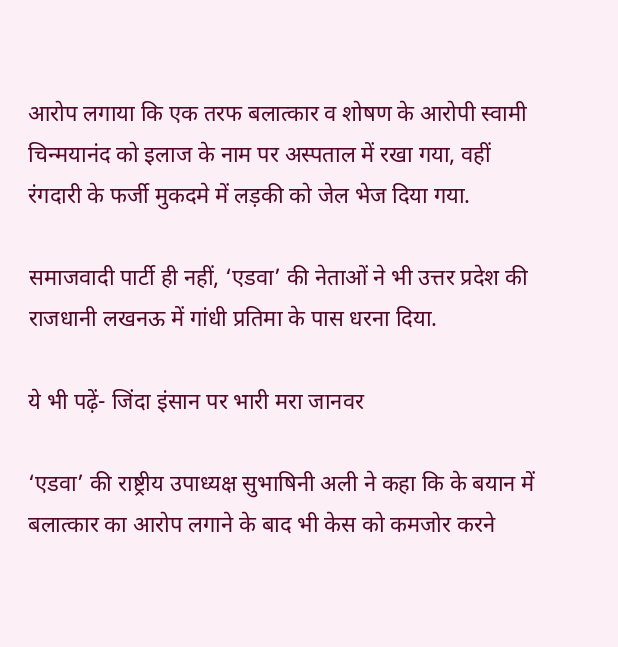आरोप लगाया कि एक तरफ बलात्कार व शोषण के आरोपी स्वामी चिन्मयानंद को इलाज के नाम पर अस्पताल में रखा गया, वहीं रंगदारी के फर्जी मुकदमे में लड़की को जेल भेज दिया गया.

समाजवादी पार्टी ही नहीं, ‘एडवा’ की नेताओं ने भी उत्तर प्रदेश की राजधानी लखनऊ में गांधी प्रतिमा के पास धरना दिया.

ये भी पढ़ें- जिंदा इंसान पर भारी मरा जानवर

‘एडवा’ की राष्ट्रीय उपाध्यक्ष सुभाषिनी अली ने कहा कि के बयान में बलात्कार का आरोप लगाने के बाद भी केस को कमजोर करने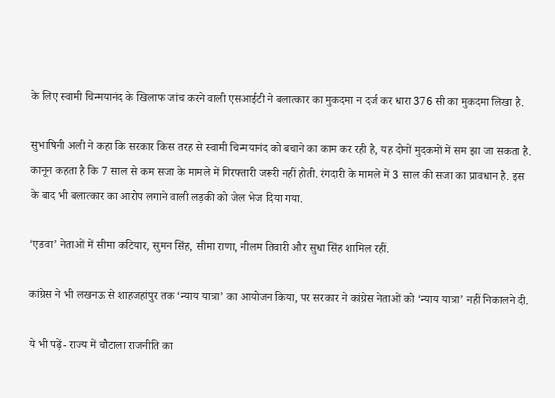के लिए स्वामी चिन्मयानंद के खिलाफ जांच करने वाली एसआईटी ने बलात्कार का मुकदमा न दर्ज कर धारा 376 सी का मुकदमा लिखा है.

सुभाषिनी अली ने कहा कि सरकार किस तरह से स्वामी चिन्मयानंद को बचाने का काम कर रही है, यह दोनों मुदकमों में सम झा जा सकता है. कानून कहता है कि 7 साल से कम सजा के मामले में गिरफ्तारी जरूरी नहीं होती. रंगदारी के मामले में 3 साल की सजा का प्रावधान है. इस के बाद भी बलात्कार का आरोप लगाने वाली लड़की को जेल भेज दिया गया.

‘एडवा’ नेताओं में सीमा कटियार, सुमन सिंह, सीमा राणा, नीलम तिवारी और सुधा सिंह शामिल रहीं.

कांग्रेस ने भी लखनऊ से शाहजहांपुर तक ‘न्याय यात्रा’ का आयोजन किया, पर सरकार ने कांग्रेस नेताओं को ‘न्याय यात्रा’ नहीं निकालने दी.

ये भी पढ़ें- राज्य में चौटाला राजनीति का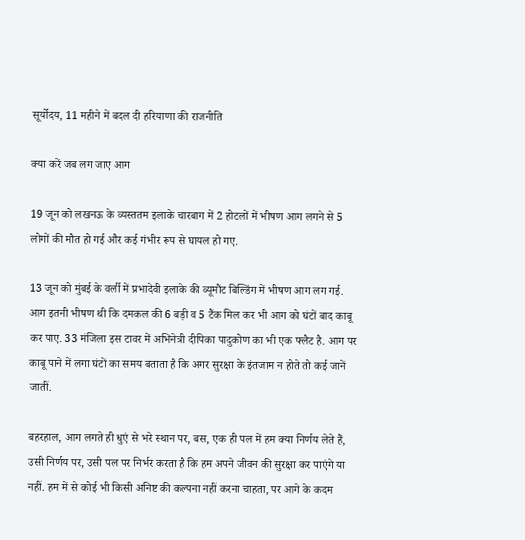सूर्योदय, 11 महीने में बदल दी हरियाणा की राजनीति

क्या करें जब लग जाए आग

19 जून को लखनऊ के व्यस्ततम इलाके चारबाग में 2 होटलों में भीषण आग लगने से 5 लोगों की मौत हो गई और कई गंभीर रूप से घायल हो गए.

13 जून को मुंबई के वर्ली में प्रभादेवी इलाके की व्यूमौंट बिल्डिंग में भीषण आग लग गई. आग इतनी भीषण थी कि दमकल की 6 बड़ी व 5 टैंक मिल कर भी आग को घंटों बाद काबू कर पाए. 33 मंजिला इस टावर में अभिनेत्री दीपिका पादुकोण का भी एक फ्लैट है. आग पर काबू पाने में लगा घंटों का समय बताता है कि अगर सुरक्षा के इंतजाम न होते तो कई जानें जातीं.

बहरहाल, आग लगते ही धुएं से भरे स्थान पर, बस, एक ही पल में हम क्या निर्णय लेते हैं, उसी निर्णय पर, उसी पल पर निर्भर करता है कि हम अपने जीवन की सुरक्षा कर पाएंगे या नहीं. हम में से कोई भी किसी अनिष्ट की कल्पना नहीं करना चाहता, पर आगे के कदम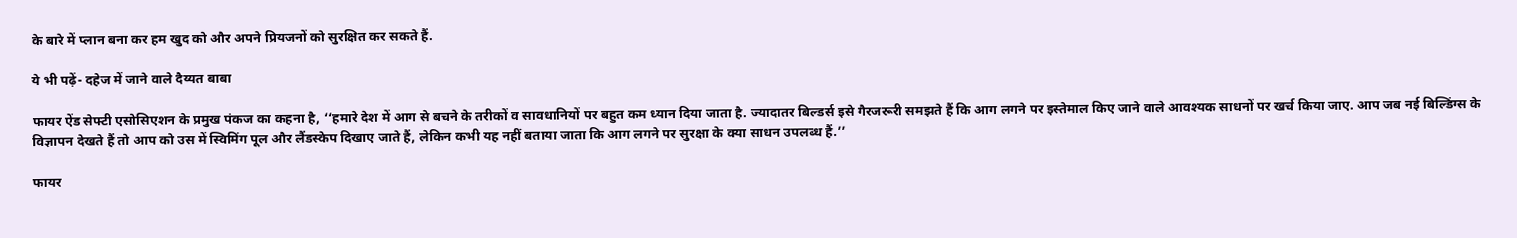के बारे में प्लान बना कर हम खुद को और अपने प्रियजनों को सुरक्षित कर सकते हैं.

ये भी पढ़ें- दहेज में जाने वाले दैय्यत बाबा

फायर ऐंड सेफ्टी एसोसिएशन के प्रमुख पंकज का कहना है, ‘‘हमारे देश में आग से बचने के तरीकों व सावधानियों पर बहुत कम ध्यान दिया जाता है. ज्यादातर बिल्डर्स इसे गैरजरूरी समझते हैं कि आग लगने पर इस्तेमाल किए जाने वाले आवश्यक साधनों पर खर्च किया जाए. आप जब नई बिल्डिंग्स के विज्ञापन देखते हैं तो आप को उस में स्विमिंग पूल और लैंडस्केप दिखाए जाते हैं, लेकिन कभी यह नहीं बताया जाता कि आग लगने पर सुरक्षा के क्या साधन उपलब्ध हैं.’’

फायर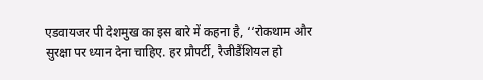एडवायजर पी देशमुख का इस बारे में कहना है, ‘‘रोकथाम और सुरक्षा पर ध्यान देना चाहिए. हर प्रौपर्टी, रैजीडैंशियल हो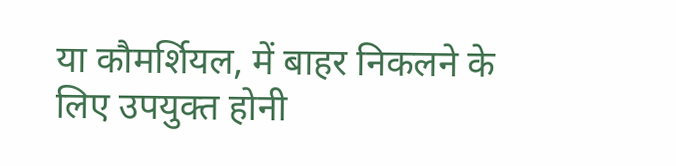या कौमर्शियल, में बाहर निकलने के लिए उपयुक्त होनी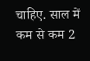चाहिए. साल में कम से कम 2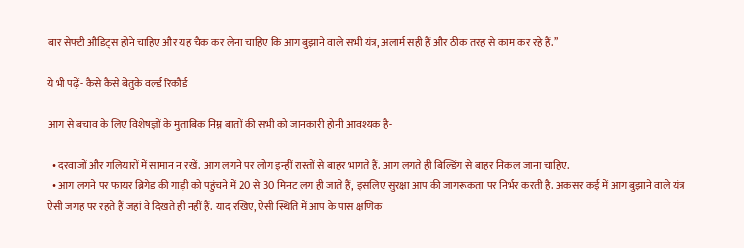बार सेफ्टी औडिट्स होने चाहिए और यह चैक कर लेना चाहिए कि आग बुझाने वाले सभी यंत्र, अलार्म सही हैं और ठीक तरह से काम कर रहे हैं.’’

ये भी पढ़ें- कैसे कैसे बेतुके वर्ल्ड रिकौर्ड

आग से बचाव के लिए विशेषज्ञों के मुताबिक निम्न बातों की सभी को जानकारी होनी आवश्यक है-

  • दरवाजों और गलियारों में सामान न रखें. आग लगने पर लोग इन्हीं रास्तों से बाहर भागते हैं. आग लगते ही बिल्डिंग से बाहर निकल जाना चाहिए.
  • आग लगने पर फायर ब्रिगेड की गाड़ी को पहुंचने में 20 से 30 मिनट लग ही जाते हैं, इसलिए सुरक्षा आप की जागरूकता पर निर्भर करती है. अकसर कई में आग बुझाने वाले यंत्र ऐसी जगह पर रहते हैं जहां वे दिखते ही नहीं हैं. याद रखिए, ऐसी स्थिति में आप के पास क्षणिक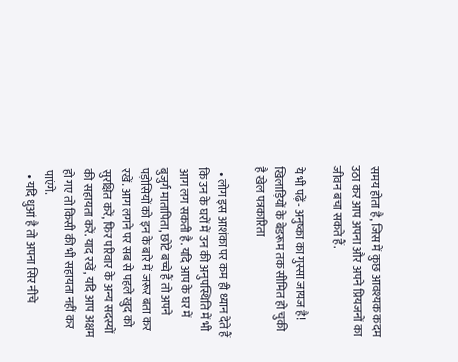समय होता है, जिस में कुछ आवश्यक कदम उठा कर आप अपना और अपने प्रियजनों का जीवन बचा सकते हैं.

ये भी पढ़ें- अनुष्का का गुस्सा जायज है! खिलाड़ियों के बेडरूम तक सीमित हो चुकी है खेल पत्रकारिता

  • लोग इस आशंका पर कम ही ध्यान देते हैं कि उन के घरों में उन की अनुपस्थिति में भी आग लग सकती है. यदि आप के घर में बुजुर्ग मातापिता, छोटे बच्चे हैं तो अपने पड़ोसियों को इन के बारे में जरूर बता कर रखें. आग लगने पर सब से पहले खुद को सुरक्षित करें, फिर परिवार के अन्य सदस्यों की सहायता करें. याद रखें, यदि आप अक्षम हो गए तो किसी की भी सहायता नहीं कर पाएंगे.
  • यदि धुआं है तो अपना सिर नीचे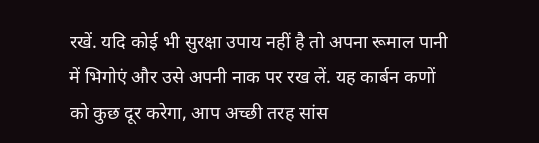रखें. यदि कोई भी सुरक्षा उपाय नहीं है तो अपना रूमाल पानी में भिगोएं और उसे अपनी नाक पर रख लें. यह कार्बन कणों को कुछ दूर करेगा, आप अच्छी तरह सांस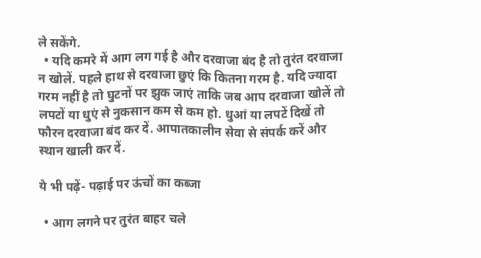ले सकेंगे.
  • यदि कमरे में आग लग गई है और दरवाजा बंद है तो तुरंत दरवाजा न खोलें. पहले हाथ से दरवाजा छुएं कि कितना गरम है. यदि ज्यादा गरम नहीं है तो घुटनों पर झुक जाएं ताकि जब आप दरवाजा खोलें तो लपटों या धुएं से नुकसान कम से कम हो. धुआं या लपटें दिखें तो फौरन दरवाजा बंद कर दें. आपातकालीन सेवा से संपर्क करें और स्थान खाली कर दें.

ये भी पढ़ें- पढ़ाई पर ऊंचों का कब्जा

  • आग लगने पर तुरंत बाहर चले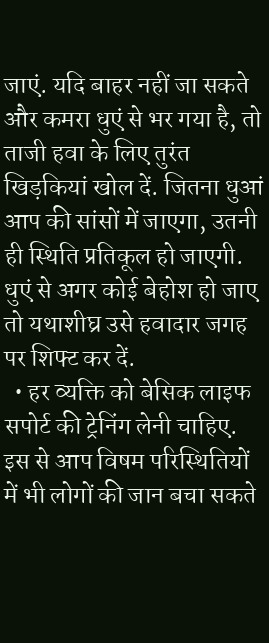जाएं. यदि बाहर नहीं जा सकते और कमरा धुएं से भर गया है, तो ताजी हवा के लिए तुरंत खिड़कियां खोल दें. जितना धुआं आप की सांसों में जाएगा, उतनी ही स्थिति प्रतिकूल हो जाएगी. धुएं से अगर कोई बेहोश हो जाए तो यथाशीघ्र उसे हवादार जगह पर शिफ्ट कर दें.
  • हर व्यक्ति को बेसिक लाइफ सपोर्ट की ट्रेनिंग लेनी चाहिए. इस से आप विषम परिस्थितियों में भी लोगों की जान बचा सकते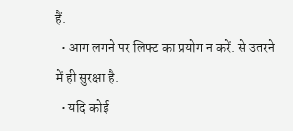हैं.
  • आग लगने पर लिफ्ट का प्रयोग न करें. से उतरने में ही सुरक्षा है.
  • यदि कोई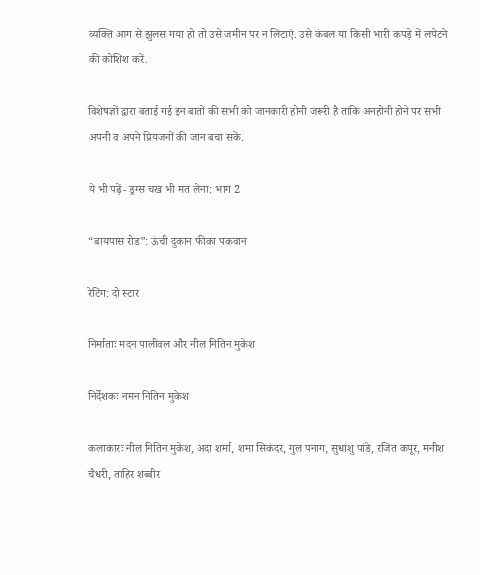व्यक्ति आग से झुलस गया हो तो उसे जमीन पर न लिटाएं. उसे कंबल या किसी भारी कपड़े में लपेटने की कोशिश करें.

विशेषज्ञों द्वारा बताई गई इन बातों की सभी को जानकारी होनी जरूरी है ताकि अनहोनी होने पर सभी अपनी व अपने प्रियजनों की जान बचा सकें.

ये भी पढ़ें- ड्रग्स चख भी मत लेना: भाग 2

“बायपास रोड”: ऊंची दुकान फीका पकवान

रेटिंग: दो स्टार

निर्माताः मदन पालीवल और नील नितिन मुकेश

निर्देशकः नमन नितिन मुकेश

कलाकारः नील नितिन मुकेश, अदा शर्मा, शमा सिकंदर, गुल पनाग, सुधांशु पांडे, रजित कपूर, मनीश चैधरी, ताहिर शब्बीर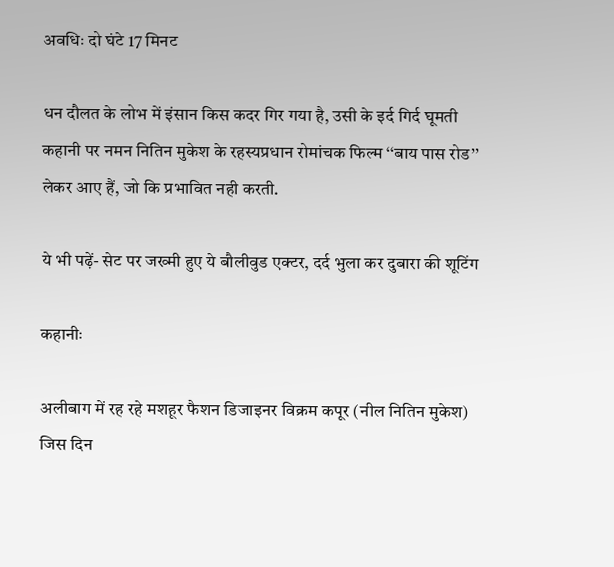अवधिः दो घंटे 17 मिनट

धन दौलत के लोभ में इंसान किस कदर गिर गया है, उसी के इर्द गिर्द घूमती कहानी पर नमन नितिन मुकेश के रहस्यप्रधान रोमांचक फिल्म ‘‘बाय पास रोड’’ लेकर आए हैं, जो कि प्रभावित नही करती.

ये भी पढ़ें- सेट पर जख्मी हुए ये बौलीवुड एक्टर, दर्द भुला कर दुबारा की शूटिंग

कहानीः

अलीबाग में रह रहे मशहूर फैशन डिजाइनर विक्रम कपूर (नील नितिन मुकेश) जिस दिन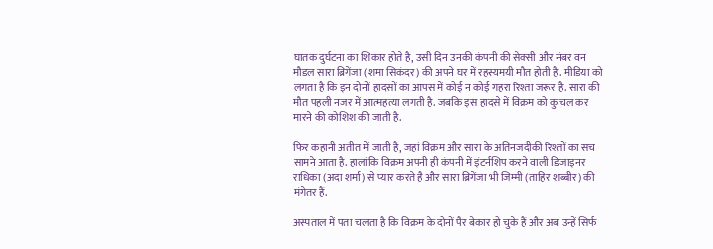घातक दुर्घटना का शिकार होते है, उसी दिन उनकी कंपनी की सेक्सी और नंबर वन मौडल सारा ब्रिगेंजा (शमा सिकंदर) की अपने घर में रहस्यमयी मौत होती है. मीडिया को लगता है कि इन दोनों हादसों का आपस में कोई न कोई गहरा रिश्ता जरूर है. सारा की मौत पहली नजर में आत्महत्या लगती है. जबकि इस हादसे में विक्रम को कुचल कर मारने की कोशिश की जाती है.

फिर कहानी अतीत में जाती है, जहां विक्रम और सारा के अतिनजदीकी रिश्तों का सच सामने आता है. हालांकि विक्रम अपनी ही कंपनी में इंटर्नशिप करने वाली डिजाइनर राधिका (अदा शर्मा) से प्यार करते है और सारा ब्रिगेंजा भी जिम्मी (ताहिर शब्बीर) की मंगेतर हैं.

अस्पताल में पता चलता है कि विक्रम के दोनों पैर बेकार हो चुके हैं और अब उन्हें सिर्फ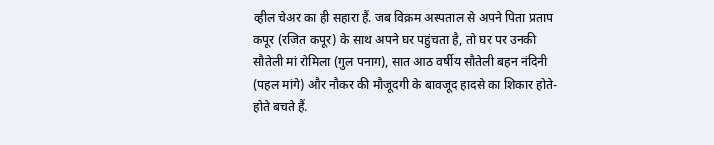व्हील चेअर का ही सहारा हैं. जब विक्रम अस्पताल से अपने पिता प्रताप कपूर (रजित कपूर) के साथ अपने घर पहुंचता है, तो घर पर उनकी सौतेली मां रोमिला (गुल पनाग), सात आठ वर्षीय सौतेली बहन नंदिनी (पहल मांगे) और नौकर की मौजूदगी के बावजूद हादसे का शिकार होते-होते बचते हैं.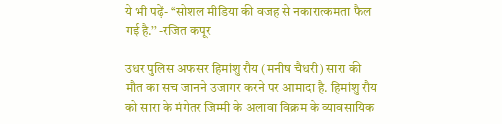ये भी पढ़ें- ‘‘सोशल मीडिया की वजह से नकारात्कमता फैल गई है.’’ -रजित कपूर

उधर पुलिस अफसर हिमांशु रौय (मनीष चैधरी) सारा की मौत का सच जानने उजागर करने पर आमादा है. हिमांशु रौय को सारा के मंगेतर जिम्मी के अलावा विक्रम के व्यावसायिक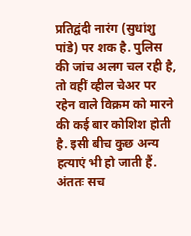प्रतिद्वंदी नारंग (सुधांशु पांडे) पर शक है. पुलिस की जांच अलग चल रही है, तो वहीं व्हील चेअर पर रहेन वाले विक्रम को मारने की कई बार कोशिश होती है. इसी बीच कुछ अन्य हत्याएं भी हो जाती हैं. अंततः सच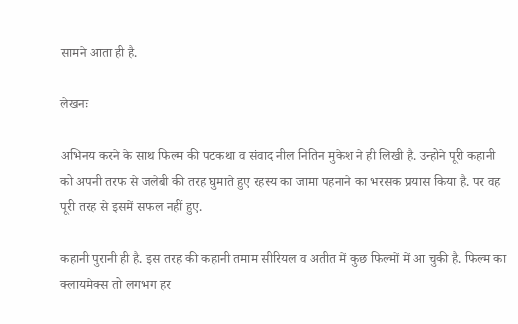सामने आता ही है.

लेखनः

अभिनय करने के साथ फिल्म की पटकथा व संवाद नील नितिन मुकेश ने ही लिखी है. उन्होने पूरी कहानी को अपनी तरफ से जलेबी की तरह घुमाते हुए रहस्य का जामा पहनाने का भरसक प्रयास किया है. पर वह पूरी तरह से इसमें सफल नहीं हुए.

कहानी पुरानी ही है. इस तरह की कहानी तमाम सीरियल व अतीत में कुछ फिल्मों में आ चुकी है. फिल्म का क्लायमेक्स तो लगभग हर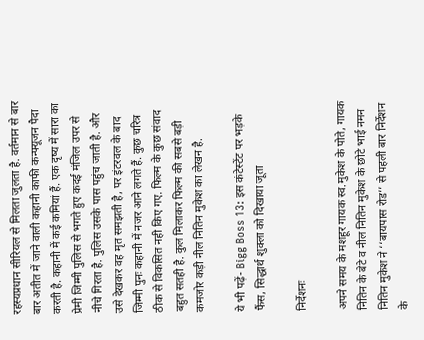रहस्यप्रधान सीरियल से मिलता जुलता है. वर्तमान से बार बार अतीत में जाने वाली कहानी काफी कन्फ्यूजन पैदा करती है. कहानी में कई कमियां हैं. एक दृष्य में सारा का प्रेमी जिम्मी पुलिस से भगते हुए कदई मंजिल उपर से नीचे गिरता है. पुलिस उसके पास पहुंच जाती है. और उसे देखकर वह मृत समझती है, पर इंटरवल के बाद जिम्मी पुनः कहानी में नजर आने लगते हैं. कुछ चरित्र ठीक से विकसित नही किए गए. फिल्म के कुछ संवाद बहुत सतही है. कुल मिलाकर फिल्म की सबसे बड़ी कमजोर कड़ी नील नितिन मुकेश का लेखन है.

ये भी पढ़ें- Bigg Boss 13: इस कंटेस्टेंट पर भड़के फैंस, सिद्धार्थ शुक्ला को दिखाया जूता

निर्देशनः

अपने समय के मशहूर गायक स्व.मुकेश के पोते, गायक नितिन के बेटे व नील नितिन मुकेश के छोटे भाई नमन नितिन मुकेश ने ‘‘बायपास रोड’’ से पहली बार निर्देशन के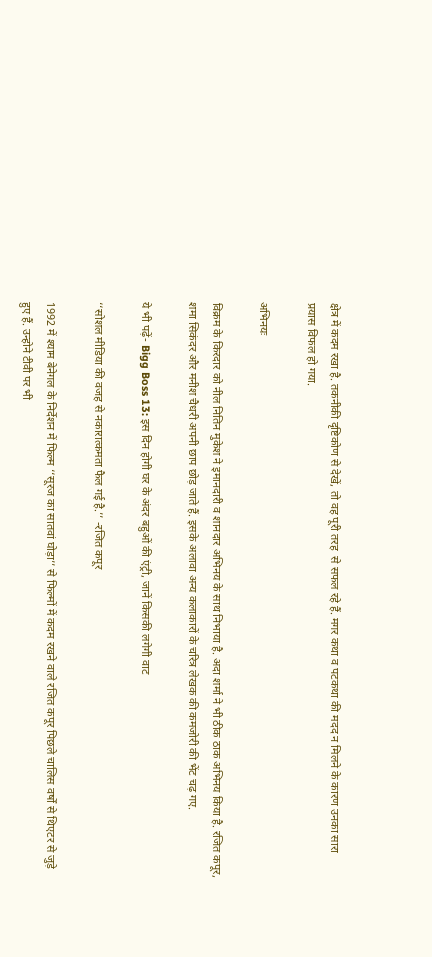क्षेत्र में कदम रखा है. तकनीकी दृष्टिकोण से देखें, तो वह पूरी तरह  से सफल रहे हैं. मगर कथा व पटकथा की मदद न मिलने के कारण उनका सारा प्रयास विफल हो गया.

अभिनयः

विक्रम के किरदार को नील नितिन मुकेश ने इमानदारी व शानदार अभिनय के साथ निभाया है. अदा शर्मा ने भी ठीक ठाक अभिनय किया है. रजित कपूर, शमा सिकंदर और मनीश चैधरी अपनी छाप छोड़ जाते हैं. इसके अलावा अन्य कलाकारों के चरित्र लेखक की कमजोरी की भेंट चढ़ गए.

ये भी पढ़ें- Bigg Boss 13: इस दिन होगी घर के अंदर बहुओं की एंट्री, जानें किसकी लगेगी वाट

‘‘सोशल मीडिया की वजह से नकारात्कमता फैल गई है.’’ -रजित कपूर

1992 में श्याम बेनेगल के निर्देशन में फिल्म ‘‘सूरज का सातवां घोड़ा’’ से फिल्मों में कदम रखने वाले रजित कपूर पिछले चालिस वर्षों से थिएटर से जुड़े हुए हैं. उन्होने टीवी पर भी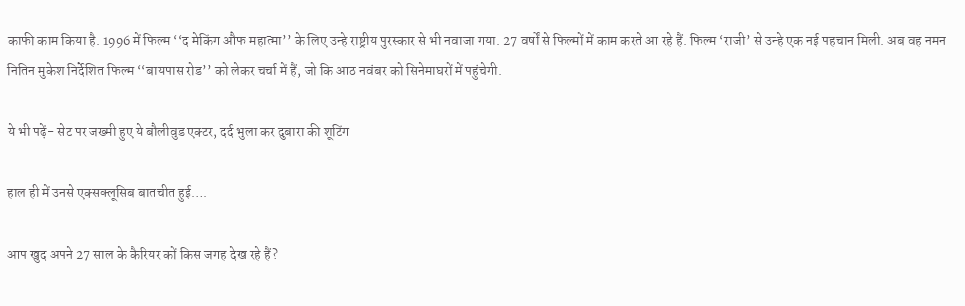काफी काम किया है. 1996 में फिल्म ‘‘द मेकिंग औफ महात्मा’’ के लिए उन्हे राष्ट्रीय पुरस्कार से भी नवाजा गया. 27 वर्षों से फिल्मों में काम करते आ रहे हैं. फिल्म ‘राजी’ से उन्हे एक नई पहचान मिली. अब वह नमन नितिन मुकेश निर्देशित फिल्म ‘‘बायपास रोड’’ को लेकर चर्चा में हैं, जो कि आठ नवंबर को सिनेमाघरों में पहुंचेगी.

ये भी पढ़ें- सेट पर जख्मी हुए ये बौलीवुड एक्टर, दर्द भुला कर दुबारा की शूटिंग

हाल ही में उनसे एक्सक्लूसिब बातचीत हुई….

आप खुद अपने 27 साल के कैरियर कों किस जगह देख रहे हैं?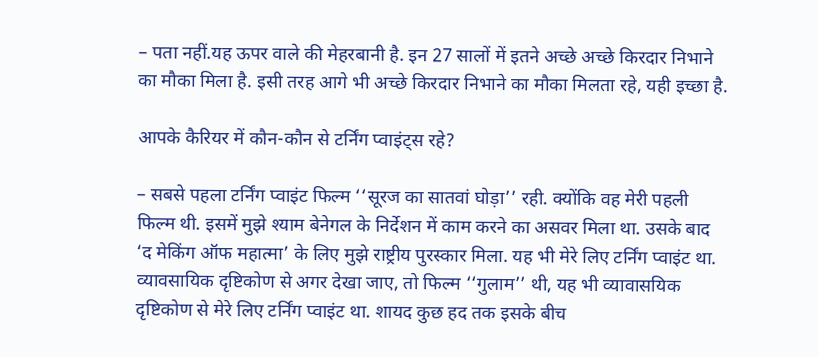– पता नहीं.यह ऊपर वाले की मेहरबानी है. इन 27 सालों में इतने अच्छे अच्छे किरदार निभाने का मौका मिला है. इसी तरह आगे भी अच्छे किरदार निभाने का मौका मिलता रहे, यही इच्छा है.

आपके कैरियर में कौन-कौन से टर्निंग प्वाइंट्स रहे?

– सबसे पहला टर्निंग प्वाइंट फिल्म ‘‘सूरज का सातवां घोड़ा’’ रही. क्योंकि वह मेरी पहली फिल्म थी. इसमें मुझे श्याम बेनेगल के निर्देशन में काम करने का असवर मिला था. उसके बाद ‘द मेकिंग ऑफ महात्मा’ के लिए मुझे राष्ट्रीय पुरस्कार मिला. यह भी मेरे लिए टर्निंग प्वाइंट था. व्यावसायिक दृष्टिकोण से अगर देखा जाए, तो फिल्म ‘‘गुलाम’’ थी, यह भी व्यावासयिक दृष्टिकोण से मेरे लिए टर्निंग प्वाइंट था. शायद कुछ हद तक इसके बीच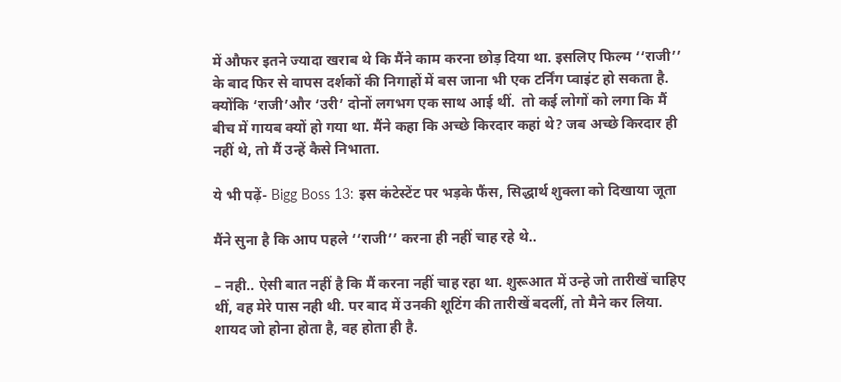में औफर इतने ज्यादा खराब थे कि मैंने काम करना छोड़ दिया था. इसलिए फिल्म ‘‘राजी’’ के बाद फिर से वापस दर्शकों की निगाहों में बस जाना भी एक टर्निंग प्वाइंट हो सकता है. क्योंकि ‘राजी’और ‘उरी’ दोनों लगभग एक साथ आई थीं.  तो कई लोगों को लगा कि मैं बीच में गायब क्यों हो गया था. मैंने कहा कि अच्छे किरदार कहां थे? जब अच्छे किरदार ही नहीं थे, तो मैं उन्हें कैसे निभाता.

ये भी पढ़ें- Bigg Boss 13: इस कंटेस्टेंट पर भड़के फैंस, सिद्धार्थ शुक्ला को दिखाया जूता

मैंने सुना है कि आप पहले ‘‘राजी’’ करना ही नहीं चाह रहे थे..

– नही.. ऐसी बात नहीं है कि मैं करना नहीं चाह रहा था. शुरूआत में उन्हे जो तारीखें चाहिए थीं, वह मेरे पास नही थी. पर बाद में उनकी शूटिंग की तारीखें बदलीं, तो मैने कर लिया. शायद जो होना होता है, वह होता ही है.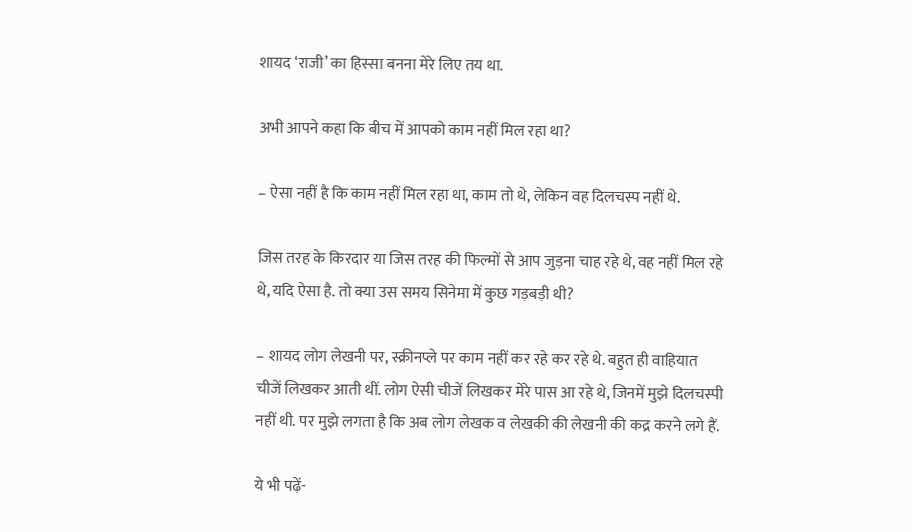शायद ‘राजी’ का हिस्सा बनना मेरे लिए तय था.

अभी आपने कहा कि बीच में आपको काम नहीं मिल रहा था?

– ऐसा नहीं है कि काम नहीं मिल रहा था, काम तो थे, लेकिन वह दिलचस्प नहीं थे.

जिस तरह के किरदार या जिस तरह की फिल्मों से आप जुड़ना चाह रहे थे, वह नहीं मिल रहे थे, यदि ऐसा है. तो क्या उस समय सिनेमा में कुछ गड़बड़ी थी?

– शायद लोग लेखनी पर, स्क्रीनप्ले पर काम नहीं कर रहे कर रहे थे. बहुत ही वाहियात चीजें लिखकर आती थीं. लोग ऐसी चीजें लिखकर मेरे पास आ रहे थे, जिनमें मुझे दिलचस्पी नहीं थी. पर मुझे लगता है कि अब लोग लेखक व लेखकी की लेखनी की कद्र करने लगे हैं.

ये भी पढ़ें-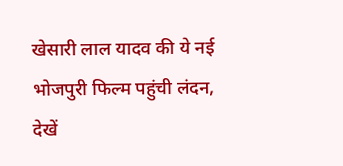खेसारी लाल यादव की ये नई भोजपुरी फिल्म पहुंची लंदन, देखें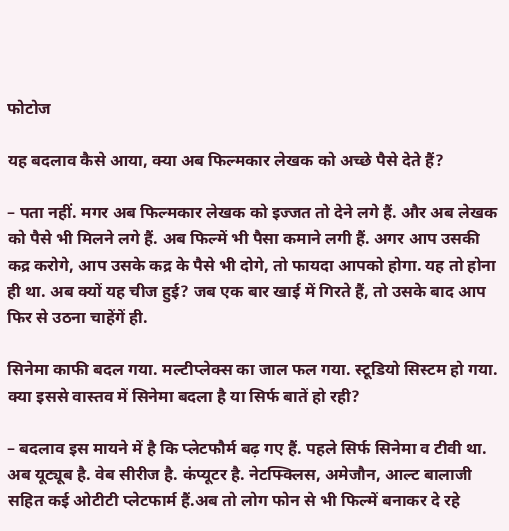फोटोज

यह बदलाव कैसे आया, क्या अब फिल्मकार लेखक को अच्छे पैसे देते हैं?

– पता नहीं. मगर अब फिल्मकार लेखक को इज्जत तो देने लगे हैं. और अब लेखक को पैसे भी मिलने लगे हैं. अब फिल्में भी पैसा कमाने लगी हैं. अगर आप उसकी कद्र करोगे, आप उसके कद्र के पैसे भी दोगे, तो फायदा आपको होगा. यह तो होना ही था. अब क्यों यह चीज हुई? जब एक बार खाई में गिरते हैं, तो उसके बाद आप फिर से उठना चाहेंगें ही.

सिनेमा काफी बदल गया. मल्टीप्लेक्स का जाल फल गया. स्टूडियो सिस्टम हो गया. क्या इससे वास्तव में सिनेमा बदला है या सिर्फ बातें हो रही?

– बदलाव इस मायने में है कि प्लेटफौर्म बढ़ गए हैं. पहले सिर्फ सिनेमा व टीवी था. अब यूट्यूब है. वेब सीरीज है. कंप्यूटर है. नेटफ्क्लिस, अमेजौन, आल्ट बालाजी सहित कई ओटीटी प्लेटफार्म हैं.अब तो लोग फोन से भी फिल्में बनाकर दे रहे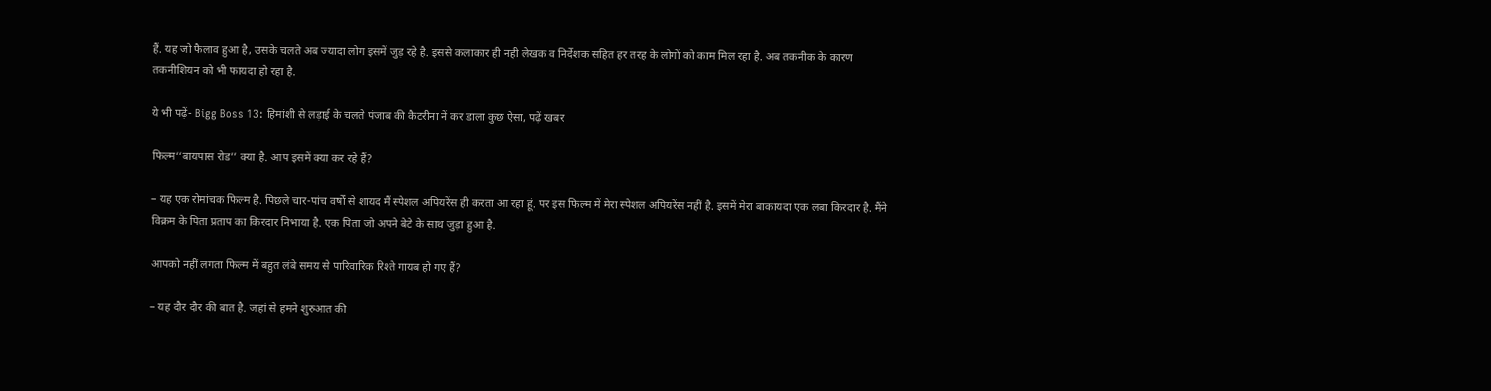हैं. यह जो फैलाव हुआ है, उसके चलते अब ज्यादा लोग इसमें जुड़ रहे है. इससे कलाकार ही नही लेखक व निर्देशक सहित हर तरह के लोगों को काम मिल रहा है. अब तकनीक के कारण तकनीशियन को भी फायदा हो रहा है.

ये भी पढ़ें- Bigg Boss 13: हिमांशी से लड़ाई के चलते पंजाब की कैटरीना नें कर डाला कुछ ऐसा, पढ़ें खबर

फिल्म‘‘बायपास रोड’’ क्या है. आप इसमें क्या कर रहे हैं?

– यह एक रोमांचक फिल्म है. पिछले चार-पांच वर्षों से शायद मैं स्पेशल अपियरेंस ही करता आ रहा हूं. पर इस फिल्म में मेरा स्पेशल अपियरेंस नहीं है. इसमें मेरा बाकायदा एक लबा किरदार है. मैंने विक्रम के पिता प्रताप का किरदार निभाया है. एक पिता जो अपने बेटे के साथ जुड़ा हुआ है.

आपको नहीं लगता फिल्म में बहुत लंबे समय से पारिवारिक रिश्ते गायब हो गए हैं?

– यह दौर दौर की बात है. जहां से हमने शुरुआत की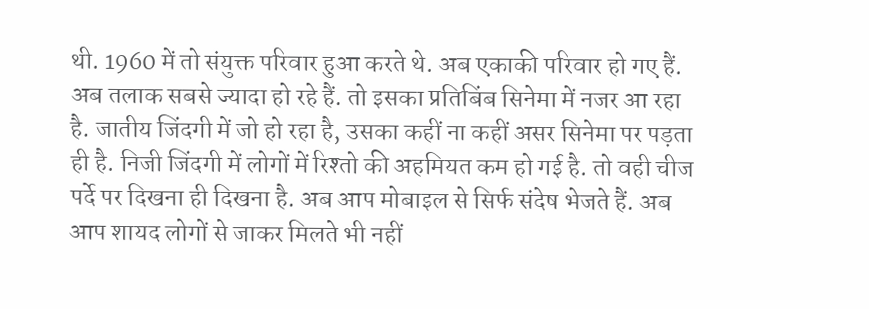थी. 1960 में तो संयुक्त परिवार हुआ करते थे. अब एकाकी परिवार हो गए हैं. अब तलाक सबसे ज्यादा हो रहे हैं. तो इसका प्रतिबिंब सिनेमा में नजर आ रहा है. जातीय जिंदगी में जो हो रहा है, उसका कहीं ना कहीं असर सिनेमा पर पड़ता ही है. निजी जिंदगी में लोगों में रिश्तो की अहमियत कम हो गई है. तो वही चीज पर्दे पर दिखना ही दिखना है. अब आप मोबाइल से सिर्फ संदेष भेजते हैं. अब आप शायद लोगों से जाकर मिलते भी नहीं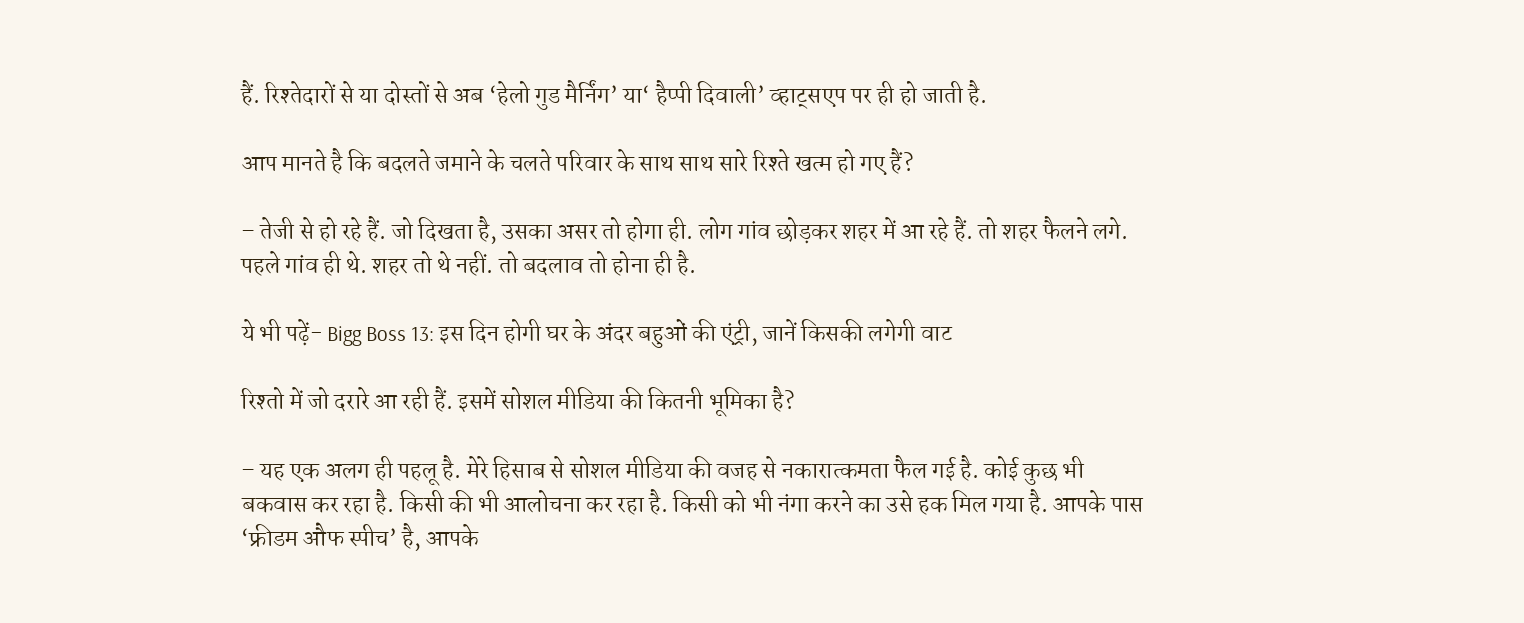हैं. रिश्तेदारों से या दोस्तों से अब ‘हेलो गुड मैर्निंग’ या‘ हैप्पी दिवाली’ व्हाट्सएप पर ही हो जाती है.

आप मानते है कि बदलते जमाने के चलते परिवार के साथ साथ सारे रिश्ते खत्म हो गए हैं?

– तेजी से हो रहे हैं. जो दिखता है, उसका असर तो होगा ही. लोग गांव छोड़कर शहर में आ रहे हैं. तो शहर फैलने लगे. पहले गांव ही थे. शहर तो थे नहीं. तो बदलाव तो होना ही है.

ये भी पढ़ें- Bigg Boss 13: इस दिन होगी घर के अंदर बहुओं की एंट्री, जानें किसकी लगेगी वाट

रिश्तो में जो दरारे आ रही हैं. इसमें सोशल मीडिया की कितनी भूमिका है?

– यह एक अलग ही पहलू है. मेरे हिसाब से सोशल मीडिया की वजह से नकारात्कमता फैल गई है. कोई कुछ भी बकवास कर रहा है. किसी की भी आलोचना कर रहा है. किसी को भी नंगा करने का उसे हक मिल गया है. आपके पास ‘फ्रीडम औफ स्पीच’ है, आपके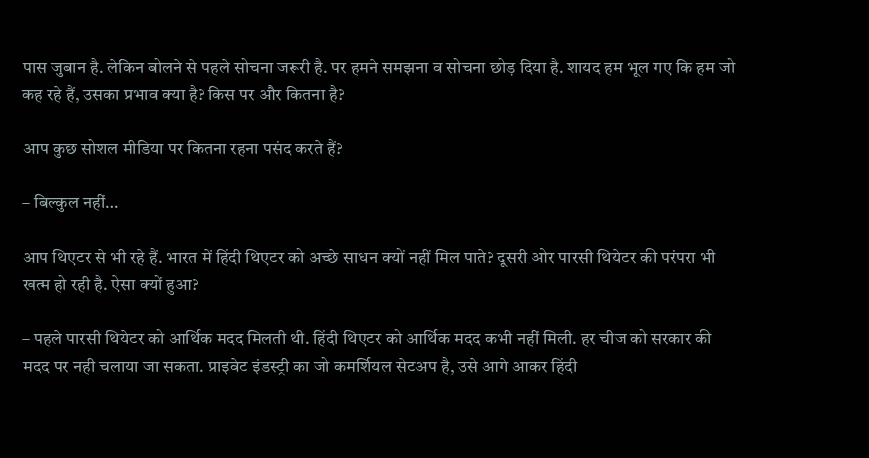पास जुबान है. लेकिन बोलने से पहले सोचना जरूरी है. पर हमने समझना व सोचना छोड़ दिया है. शायद हम भूल गए कि हम जो कह रहे हैं, उसका प्रभाव क्या है? किस पर और कितना है?

आप कुछ सोशल मीडिया पर कितना रहना पसंद करते हैं?

– बिल्कुल नहीं…

आप थिएटर से भी रहे हैं. भारत में हिंदी थिएटर को अच्छे साधन क्यों नहीं मिल पाते? दूसरी ओर पारसी थियेटर की परंपरा भी खत्म हो रही है. ऐसा क्यों हुआ?

– पहले पारसी थियेटर को आर्थिक मदद मिलती थी. हिंदी थिएटर को आर्थिक मदद कभी नहीं मिली. हर चीज को सरकार की मदद पर नही चलाया जा सकता. प्राइवेट इंडस्ट्री का जो कमर्शियल सेटअप है, उसे आगे आकर हिंदी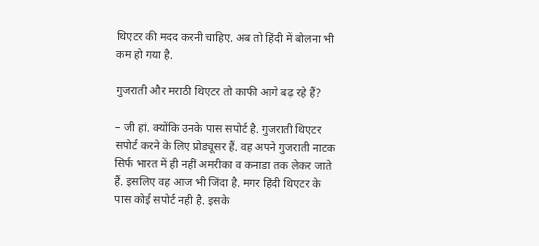थिएटर की मदद करनी चाहिए. अब तो हिंदी में बोलना भी कम हो गया है.

गुजराती और मराठी थिएटर तो काफी आगे बढ़ रहे हैं?

– जी हां. क्योंकि उनके पास सपोर्ट है. गुजराती थिएटर सपोर्ट करने के लिए प्रोड्यूसर हैं. वह अपने गुजराती नाटक सिर्फ भारत में ही नहीं अमरीका व कनाडा तक लेकर जाते हैं. इसलिए वह आज भी जिंदा है. मगर हिंदी थिएटर के पास कोई सपोर्ट नही है. इसके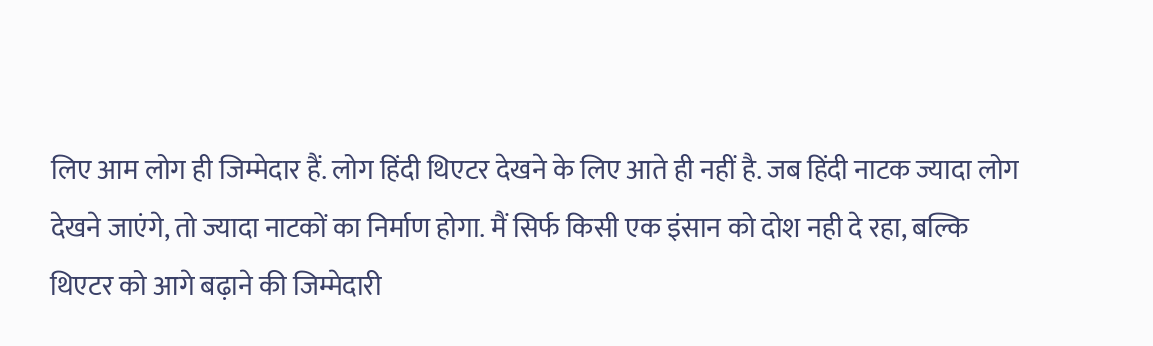लिए आम लोग ही जिम्मेदार हैं. लोग हिंदी थिएटर देखने के लिए आते ही नहीं है. जब हिंदी नाटक ज्यादा लोग देखने जाएंगे, तो ज्यादा नाटकों का निर्माण होगा. मैं सिर्फ किसी एक इंसान को दोश नही दे रहा, बल्कि थिएटर को आगे बढ़ाने की जिम्मेदारी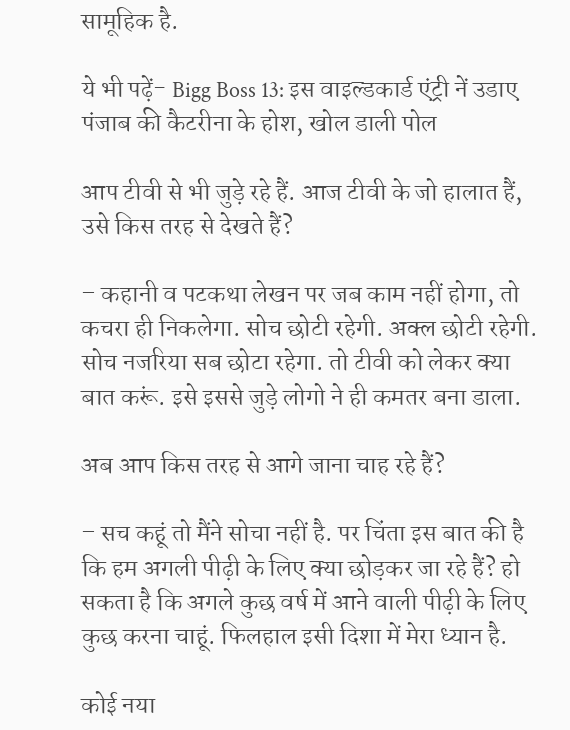सामूहिक है.

ये भी पढ़ें- Bigg Boss 13: इस वाइल्डकार्ड एंट्री नें उडाए पंजाब की कैटरीना के होश, खोल डाली पोल

आप टीवी से भी जुड़े रहे हैं. आज टीवी के जो हालात हैं, उसे किस तरह से देखते हैं?

– कहानी व पटकथा लेखन पर जब काम नहीं होगा, तो कचरा ही निकलेगा. सोच छोटी रहेगी. अक्ल छोटी रहेगी. सोच नजरिया सब छोटा रहेगा. तो टीवी को लेकर क्या बात करूं. इसे इससे जुड़े लोगो ने ही कमतर बना डाला.

अब आप किस तरह से आगे जाना चाह रहे हैं?

– सच कहूं तो मैंने सोचा नहीं है. पर चिंता इस बात की है कि हम अगली पीढ़ी के लिए क्या छोड़कर जा रहे हैं? हो सकता है कि अगले कुछ वर्ष में आने वाली पीढ़ी के लिए कुछ करना चाहूं. फिलहाल इसी दिशा में मेरा ध्यान है.

कोई नया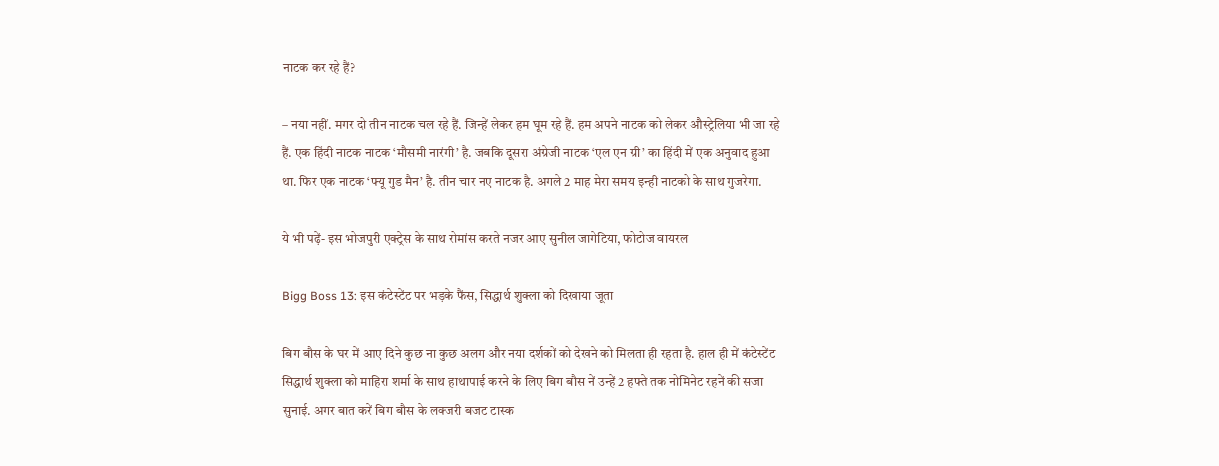नाटक कर रहे हैं?

– नया नहीं. मगर दो तीन नाटक चल रहे हैं. जिन्हें लेकर हम घूम रहे हैं. हम अपने नाटक को लेकर औस्ट्रेलिया भी जा रहे हैं. एक हिंदी नाटक नाटक ‘मौसमी नारंगी’ है. जबकि दूसरा अंग्रेजी नाटक ‘एल एन ग्री’ का हिंदी में एक अनुवाद हुआ था. फिर एक नाटक ‘फ्यू गुड मैन’ है. तीन चार नए नाटक है. अगले 2 माह मेरा समय इन्ही नाटको के साथ गुजरेगा.

ये भी पढ़ें- इस भोजपुरी एक्ट्रेस के साथ रोमांस करते नजर आए सुनील जागेटिया, फोटोज वायरल

Bigg Boss 13: इस कंटेस्टेंट पर भड़के फैंस, सिद्धार्थ शुक्ला को दिखाया जूता

बिग बौस के घर में आए दिने कुछ ना कुछ अलग और नया दर्शकों को देखने को मिलता ही रहता है. हाल ही में कंटेस्टेंट सिद्धार्थ शुक्ला को माहिरा शर्मा के साथ हाथापाई करने के लिए बिग बौस नें उन्हें 2 हफ्ते तक नोमिनेट रहनें की सजा सुनाई. अगर बात करें बिग बौस के लक्जरी बजट टास्क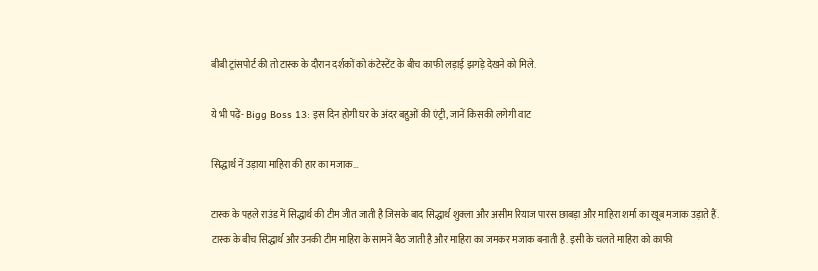बीबी ट्रांसपोर्ट की तो टास्क के दौरान दर्शकों को कंटेस्टेंट के बीच काफी लड़ाई झगड़े देखने को मिले.

ये भी पढ़ें- Bigg Boss 13: इस दिन होगी घर के अंदर बहुओं की एंट्री, जानें किसकी लगेगी वाट

सिद्धार्थ नें उड़ाया माहिरा की हार का मजाक…

टास्क के पहले राउंड में सिद्धार्थ की टीम जीत जाती है जिसके बाद सिद्धार्थ शुक्ला और असीम रियाज पारस छाबड़ा और माहिरा शर्मा का खूब मजाक उड़ाते हैं. टास्क के बीच सिद्धार्थ और उनकी टीम माहिरा के सामनें बैठ जाती है और माहिरा का जमकर मजाक बनाती है. इसी के चलते माहिरा को काफी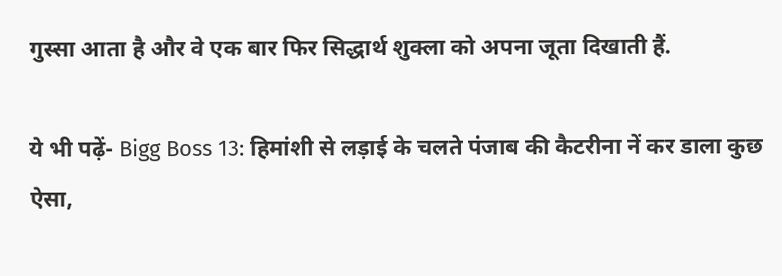गुस्सा आता है और वे एक बार फिर सिद्धार्थ शुक्ला को अपना जूता दिखाती हैं.

ये भी पढ़ें- Bigg Boss 13: हिमांशी से लड़ाई के चलते पंजाब की कैटरीना नें कर डाला कुछ ऐसा,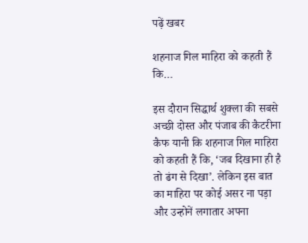पढ़ें खबर

शहनाज गिल माहिरा को कहती हैं कि…

इस दौरान सिद्धार्थ शुक्ला की सबसे अच्छी दोस्त और पंजाब की कैटरीना कैफ यानी कि शहनाज गिल माहिरा को कहती हैं कि, ‘जब दिखाना ही है तो ढंग से दिखा’. लेकिन इस बात का माहिरा पर कोई असर ना पड़ा और उन्होनें लगातार अपना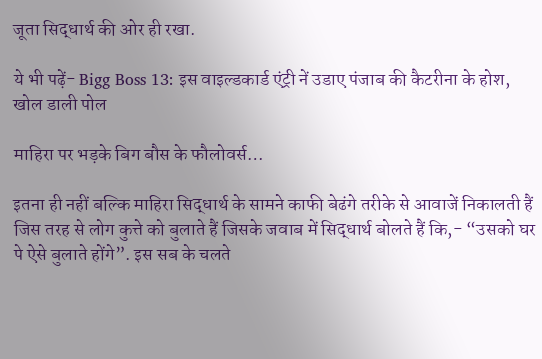जूता सिद्धार्थ की ओर ही रखा.

ये भी पढ़ें- Bigg Boss 13: इस वाइल्डकार्ड एंट्री नें उडाए पंजाब की कैटरीना के होश, खोल डाली पोल

माहिरा पर भड़के बिग बौस के फौलोवर्स…

इतना ही नहीं बल्कि माहिरा सिद्धार्थ के सामने काफी बेढंगे तरीके से आवाजें निकालती हैं जिस तरह से लोग कुत्ते को बुलाते हैं जिसके जवाब में सिद्धार्थ बोलते हैं कि,- “उसको घर पे ऐसे बुलाते होंगे”. इस सब के चलते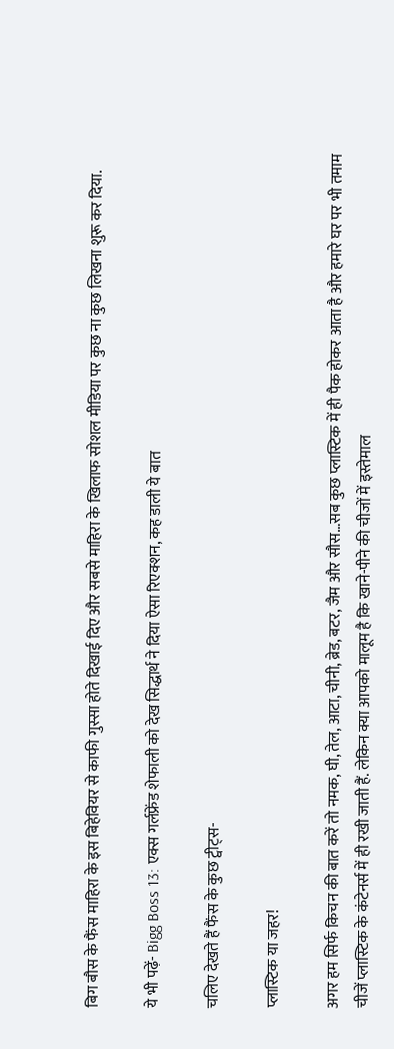बिग बौस के फैंस माहिरा के इस बिहेवियर से काफी गुस्सा होते दिखाई दिए और सबसे माहिरा के खिलाफ सोशल मीडिया पर कुछ ना कुछ लिखना शुरू कर दिया.

ये भी पढ़ें- Bigg Boss 13: एक्स गर्लफ्रेंड शेफाली को देख सिद्धार्थ ने दिया ऐसा रिएक्शन, कह डाली ये बात

चलिए देखते हैं फैंस के कुछ ट्वीट्स-

प्लास्टिक या जहर!

अगर हम सिर्फ किचन की बात करें तो नमक, घी, तेल, आटा, चीनी, ब्रेड, बटर, जैम और सौस…सब कुछ प्लास्टिक में ही पैक होकर आता है और हमारे घर पर भी तमाम चीजें प्लास्टिक के कंटेनर्स में ही रखी जाती हैं. लेकिन क्या आपको मालूम है कि खाने-पीने की चीजों में इस्तेमाल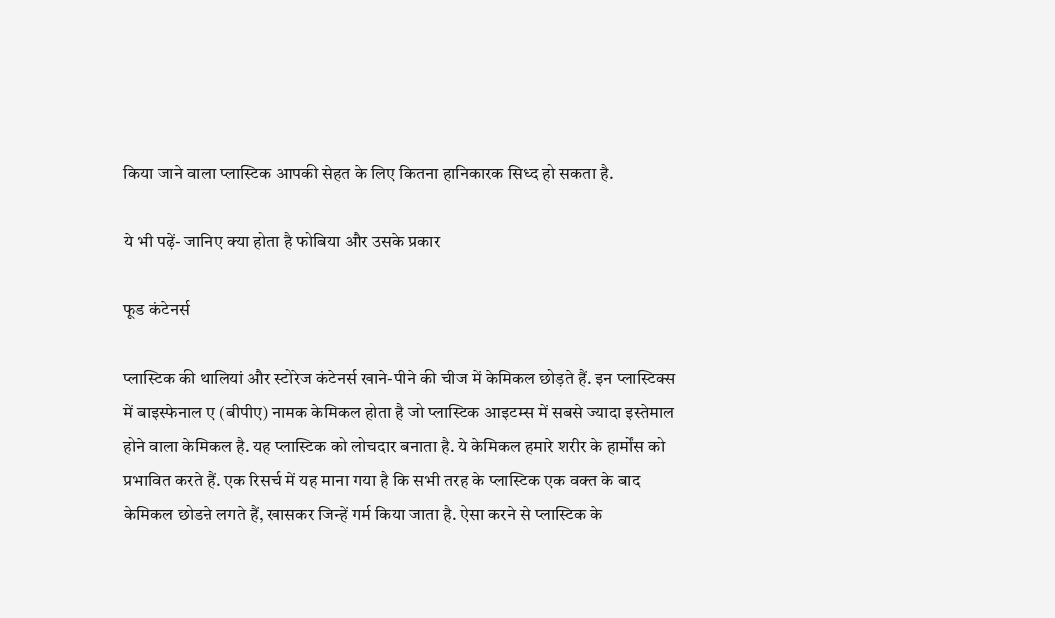किया जाने वाला प्लास्टिक आपकी सेहत के लिए कितना हानिकारक सिध्द हो सकता है.

ये भी पढ़ें- जानिए क्या होता है फोबिया और उसके प्रकार

फूड कंटेनर्स

प्लास्टिक की थालियां और स्टोरेज कंटेनर्स खाने-पीने की चीज में केमिकल छोड़ते हैं. इन प्लास्टिक्स में बाइस्फेनाल ए (बीपीए) नामक केमिकल होता है जो प्लास्टिक आइटम्स में सबसे ज्यादा इस्तेमाल होने वाला केमिकल है. यह प्लास्टिक को लोचदार बनाता है. ये केमिकल हमारे शरीर के हार्मोंस को प्रभावित करते हैं. एक रिसर्च में यह माना गया है कि सभी तरह के प्लास्टिक एक वक्त के बाद केमिकल छोडऩे लगते हैं, खासकर जिन्हें गर्म किया जाता है. ऐसा करने से प्लास्टिक के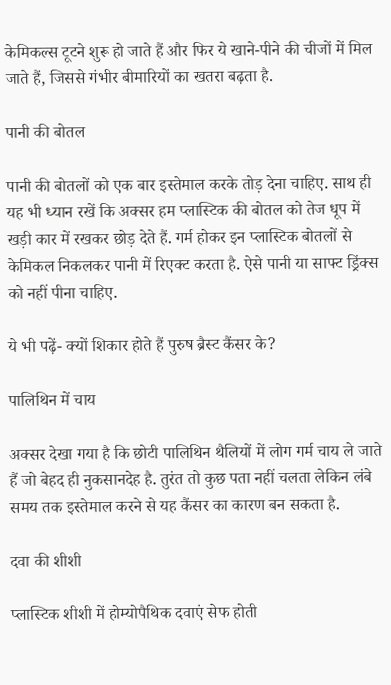केमिकल्स टूटने शुरू हो जाते हैं और फिर ये खाने-पीने की चीजों में मिल जाते हैं, जिससे गंभीर बीमारियों का खतरा बढ़ता है.

पानी की बोतल

पानी की बोतलों को एक बार इस्तेमाल करके तोड़ देना चाहिए. साथ ही यह भी ध्यान रखें कि अक्सर हम प्लास्टिक की बोतल को तेज धूप में खड़ी कार में रखकर छोड़ देते हैं. गर्म होकर इन प्लास्टिक बोतलों से केमिकल निकलकर पानी में रिएक्ट करता है. ऐसे पानी या साफ्ट ड्रिंक्स को नहीं पीना चाहिए.

ये भी पढ़ें- क्यों शिकार होते हैं पुरुष ब्रैस्ट कैंसर के?

पालिथिन में चाय

अक्सर देखा गया है कि छोटी पालिथिन थैलियों में लोग गर्म चाय ले जाते हैं जो बेहद ही नुकसानदेह है. तुरंत तो कुछ पता नहीं चलता लेकिन लंबे समय तक इस्तेमाल करने से यह कैंसर का कारण बन सकता है.

दवा की शीशी

प्लास्टिक शीशी में होम्योपैथिक दवाएं सेफ होती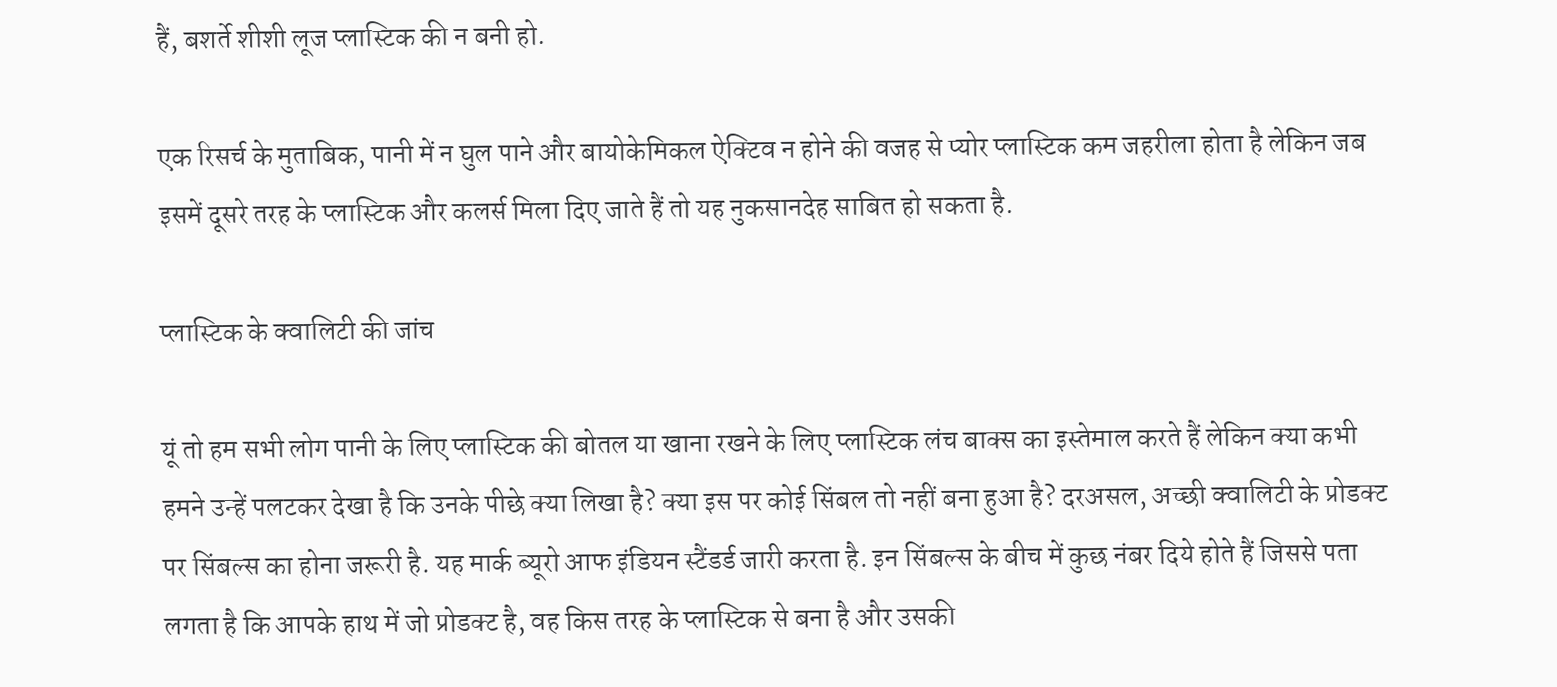हैं, बशर्ते शीशी लूज प्लास्टिक की न बनी हो.

एक रिसर्च के मुताबिक, पानी में न घुल पाने और बायोकेमिकल ऐक्टिव न होने की वजह से प्योर प्लास्टिक कम जहरीला होता है लेकिन जब इसमें दूसरे तरह के प्लास्टिक और कलर्स मिला दिए जाते हैं तो यह नुकसानदेह साबित हो सकता है.

प्लास्टिक के क्वालिटी की जांच

यूं तो हम सभी लोग पानी के लिए प्लास्टिक की बोतल या खाना रखने के लिए प्लास्टिक लंच बाक्स का इस्तेमाल करते हैं लेकिन क्या कभी हमने उन्हें पलटकर देखा है कि उनके पीछे क्या लिखा है? क्या इस पर कोई सिंबल तो नहीं बना हुआ है? दरअसल, अच्छी क्वालिटी के प्रोडक्ट पर सिंबल्स का होना जरूरी है. यह मार्क ब्यूरो आफ इंडियन स्टैंडर्ड जारी करता है. इन सिंबल्स के बीच में कुछ नंबर दिये होते हैं जिससे पता लगता है कि आपके हाथ में जो प्रोडक्ट है, वह किस तरह के प्लास्टिक से बना है और उसकी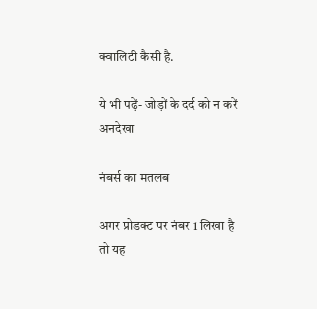क्वालिटी कैसी है.

ये भी पढ़ें- जोड़ों के दर्द को न करें अनदेखा

नंबर्स का मतलब

अगर प्रोडक्ट पर नंबर 1 लिखा है तो यह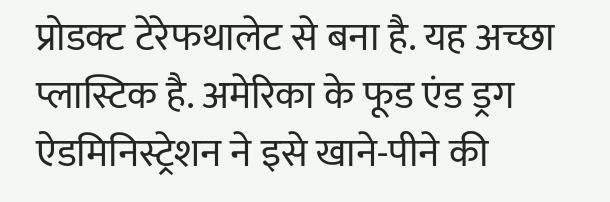प्रोडक्ट टेरेफथालेट से बना है. यह अच्छा प्लास्टिक है. अमेरिका के फूड एंड ड्रग ऐडमिनिस्ट्रेशन ने इसे खाने-पीने की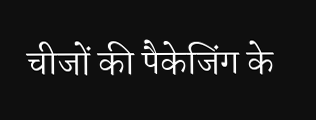चीजों की पैकेजिंग के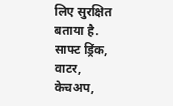लिए सुरक्षित बताया है. साफ्ट ड्रिंक, वाटर, केचअप,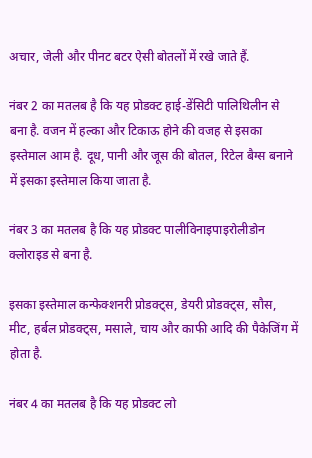अचार, जेली और पीनट बटर ऐसी बोतलों में रखे जाते हैं.

नंबर 2 का मतलब है कि यह प्रोडक्ट हाई-डेंसिटी पालिथिलीन से बना है. वजन में हल्का और टिकाऊ होने की वजह से इसका इस्तेमाल आम है. दूध, पानी और जूस की बोतल, रिटेल बैग्स बनाने में इसका इस्तेमाल किया जाता है.

नंबर 3 का मतलब है कि यह प्रोडक्ट पालीविनाइपाइरोलीडोन क्लोराइड से बना है.

इसका इस्तेमाल कन्फेक्शनरी प्रोडक्ट्स, डेयरी प्रोडक्ट्स, सौस, मीट, हर्बल प्रोडक्ट्स, मसाले, चाय और काफी आदि की पैकेजिंग में होता है.

नंबर 4 का मतलब है कि यह प्रोडक्ट लो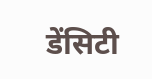डेंसिटी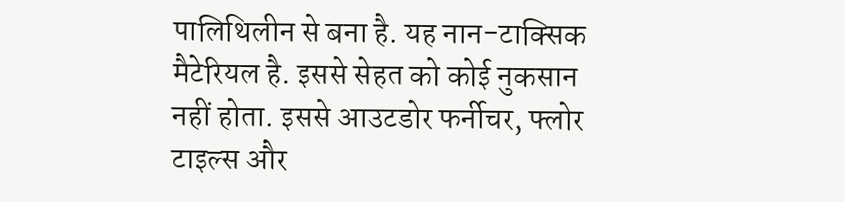पालिथिलीन से बना है. यह नान-टाक्सिक मैटेरियल है. इससे सेहत को कोई नुकसान नहीं होता. इससे आउटडोर फर्नीचर, फ्लोर टाइल्स और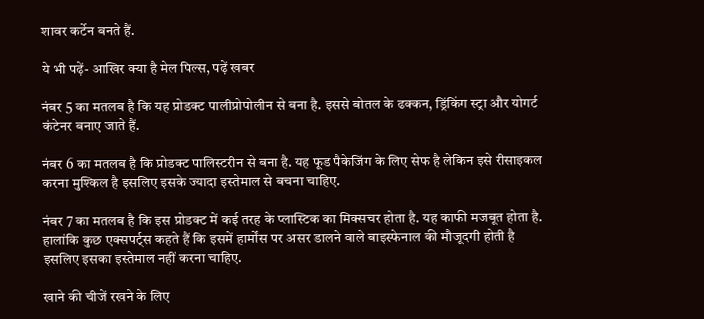शावर कर्टेन बनते हैं.

ये भी पढ़ें- आखिर क्या है मेल पिल्स, पढ़ें खबर

नंबर 5 का मतलब है कि यह प्रोडक्ट पालीप्रोपोलीन से बना है. इससे बोतल के ढक्कन, ड्रिंकिंग स्ट्रा और योगर्ट कंटेनर बनाए जाते हैं.

नंबर 6 का मतलब है कि प्रोडक्ट पालिस्टरीन से बना है. यह फूड पैकेजिंग के लिए सेफ है लेकिन इसे रीसाइकल करना मुश्किल है इसलिए इसके ज्यादा इस्तेमाल से बचना चाहिए.

नंबर 7 का मतलब है कि इस प्रोडक्ट में कई तरह के प्लास्टिक का मिक्सचर होता है. यह काफी मजबूत होता है. हालांकि कुछ एक्सपर्ट्स कहते हैं कि इसमें हार्मोंस पर असर डालने वाले बाइस्फेनाल की मौजूदगी होती है इसलिए इसका इस्तेमाल नहीं करना चाहिए.

खाने की चीजें रखने के लिए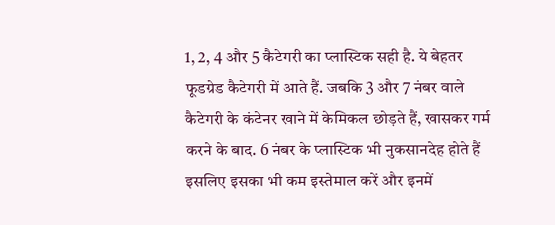1, 2, 4 और 5 कैटेगरी का प्लास्टिक सही है. ये बेहतर फूडग्रेड कैटेगरी में आते हैं. जबकि 3 और 7 नंबर वाले कैटेगरी के कंटेनर खाने में केमिकल छोड़ते हैं, खासकर गर्म करने के बाद. 6 नंबर के प्लास्टिक भी नुकसानदेह होते हैं इसलिए इसका भी कम इस्तेमाल करें और इनमें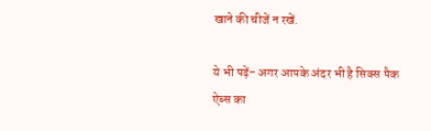खाने की चीजें न रखें.

ये भी पढ़ें- अगर आपके अंदर भी है सिक्स पैक ऐब्स का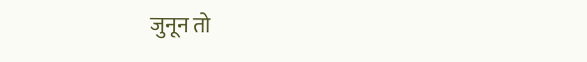जुनून तो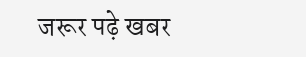जरूर पढ़े खबर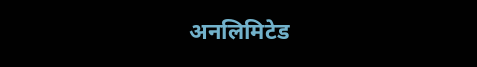अनलिमिटेड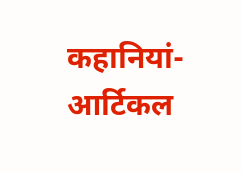कहानियां-आर्टिकल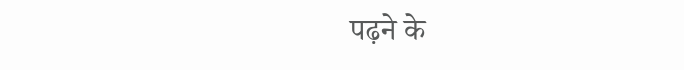पढ़ने के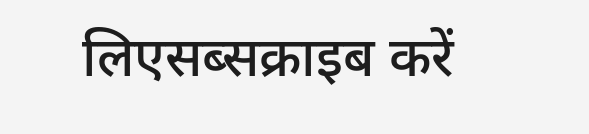लिएसब्सक्राइब करें